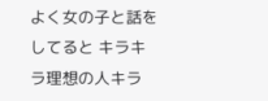よく女の子と話をしてると キラキラ理想の人キラ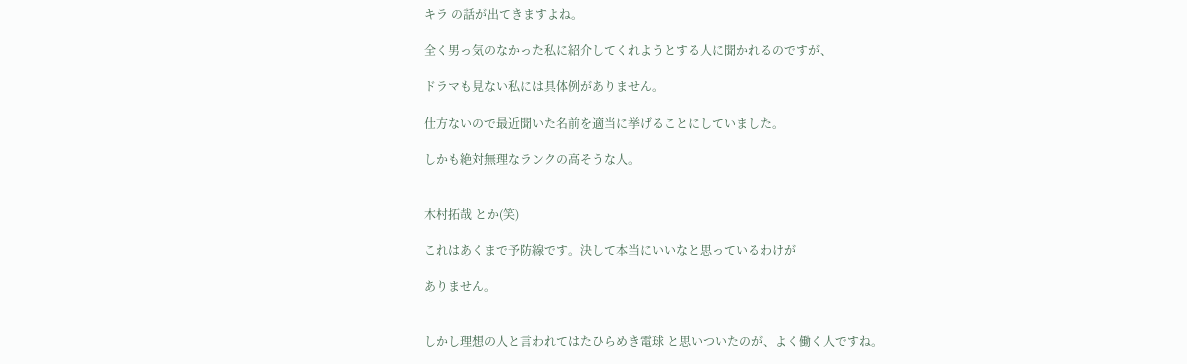キラ の話が出てきますよね。

全く男っ気のなかった私に紹介してくれようとする人に聞かれるのですが、

ドラマも見ない私には具体例がありません。

仕方ないので最近聞いた名前を適当に挙げることにしていました。

しかも絶対無理なランクの高そうな人。


木村拓哉 とか(笑)

これはあくまで予防線です。決して本当にいいなと思っているわけが

ありません。


しかし理想の人と言われてはたひらめき電球 と思いついたのが、よく働く人ですね。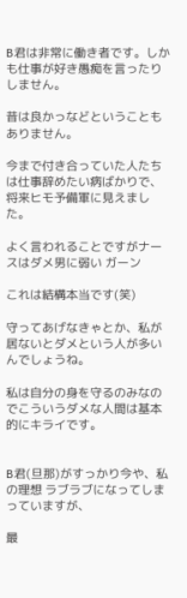B君は非常に働き者です。しかも仕事が好き愚痴を言ったりしません。

昔は良かっなどということもありません。

今まで付き合っていた人たちは仕事辞めたい病ばかりで、将来ヒモ予備軍に見えました。

よく言われることですがナースはダメ男に弱い ガーン

これは結構本当です(笑)

守ってあげなきゃとか、私が居ないとダメという人が多いんでしょうね。

私は自分の身を守るのみなのでこういうダメな人間は基本的にキライです。


B君(旦那)がすっかり今や、私の理想 ラブラブになってしまっていますが、

最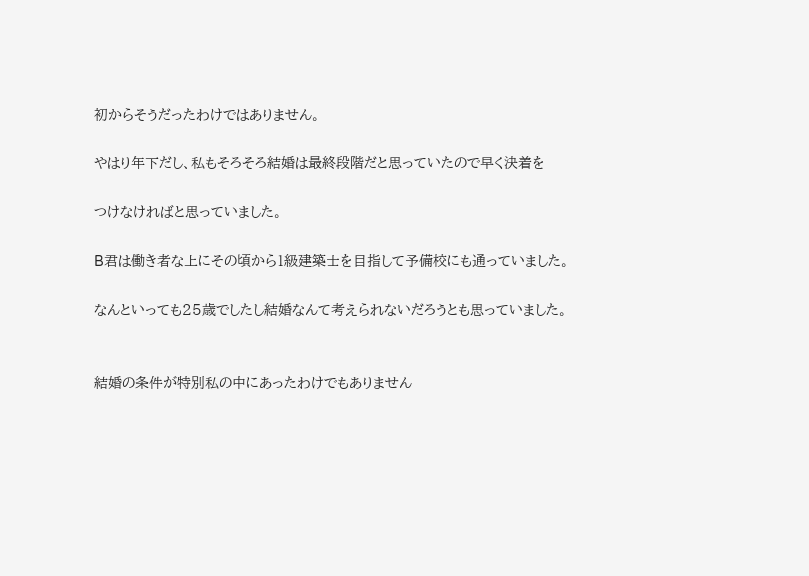初からそうだったわけではありません。

やはり年下だし、私もそろそろ結婚は最終段階だと思っていたので早く決着を

つけなければと思っていました。

B君は働き者な上にその頃から1級建築士を目指して予備校にも通っていました。

なんといっても25歳でしたし結婚なんて考えられないだろうとも思っていました。


結婚の条件が特別私の中にあったわけでもありません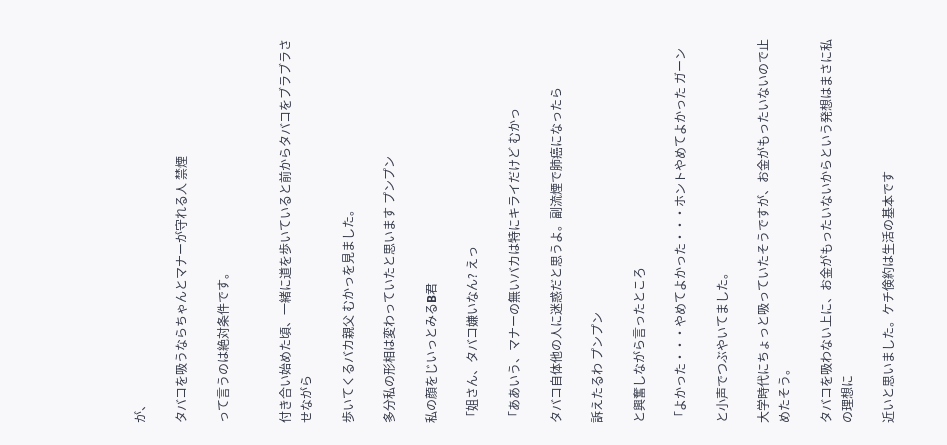が、

タバコを吸うならちゃんとマナーが守れる人 禁煙

って言うのは絶対条件です。


付き合い始めた頃、一緒に道を歩いていると前からタバコをブラブラさせながら

歩いてくるバカ親父 むかっを見ました。

多分私の形相は変わっていたと思います プンプン

私の顔をじいっとみるB君

「姐さん、タバコ嫌いなん? えっ

「ああいう、マナーの無いバカは特にキライだけど むかっ

タバコ自体他の人に迷惑だと思うよ。副流煙で肺癌になったら

訴えたるわ プンプン

と興奮しながら言ったところ

「よかった・・・やめてよかった・・・ホントやめてよかった ガーン

と小声でつぶやいてました。

大学時代にちょっと吸っていたそうですが、お金がもったいないので止めたそう。

タバコを吸わない上に、お金がもったいないからという発想はまさに私の理想に

近いと思いました。ケチ倹約は生活の基本です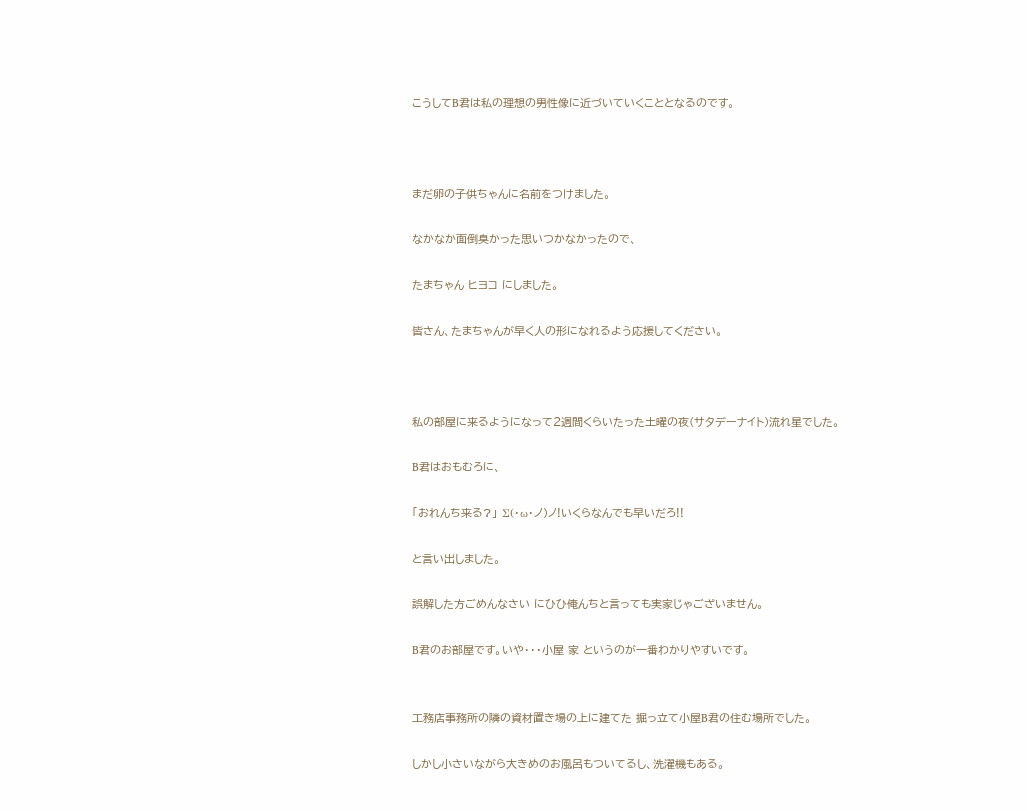こうしてB君は私の理想の男性像に近づいていくこととなるのです。



まだ卵の子供ちゃんに名前をつけました。

なかなか面倒臭かった思いつかなかったので、

たまちゃん ヒヨコ にしました。

皆さん、たまちゃんが早く人の形になれるよう応援してください。



私の部屋に来るようになって2週間くらいたった土曜の夜(サタデーナイト)流れ星でした。

B君はおもむろに、

「おれんち来る?」 Σ(・ω・ノ)ノ!いくらなんでも早いだろ!!

と言い出しました。

誤解した方ごめんなさい にひひ俺んちと言っても実家じゃございません。

B君のお部屋です。いや・・・小屋 家 というのが一番わかりやすいです。


工務店事務所の隣の資材置き場の上に建てた 掘っ立て小屋B君の住む場所でした。

しかし小さいながら大きめのお風呂もついてるし、洗濯機もある。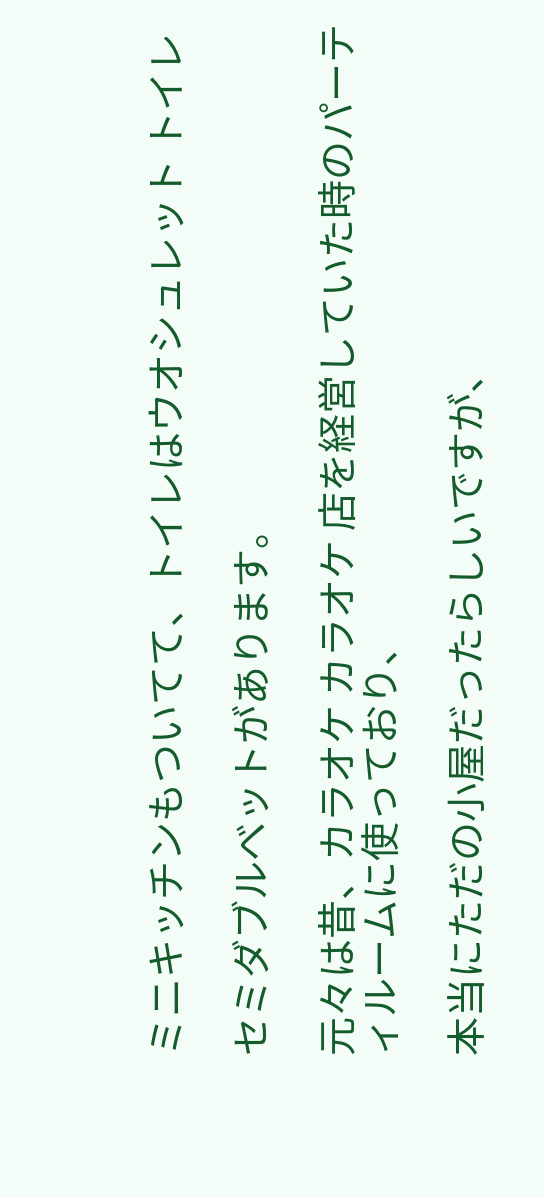ミニキッチンもついてて、トイレはウオシュレット トイレ

セミダブルベットがあります。

元々は昔、カラオケ カラオケ 店を経営していた時のパーティルームに使っており、

本当にただの小屋だったらしいですが、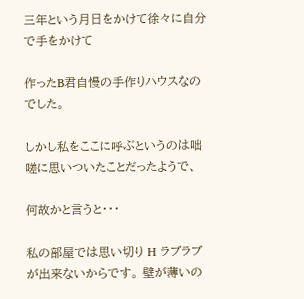三年という月日をかけて徐々に自分で手をかけて

作ったB君自慢の手作りハウスなのでした。

しかし私をここに呼ぶというのは咄嗟に思いついたことだったようで、

何故かと言うと・・・

私の部屋では思い切り H ラブラブが出来ないからです。 壁が薄いの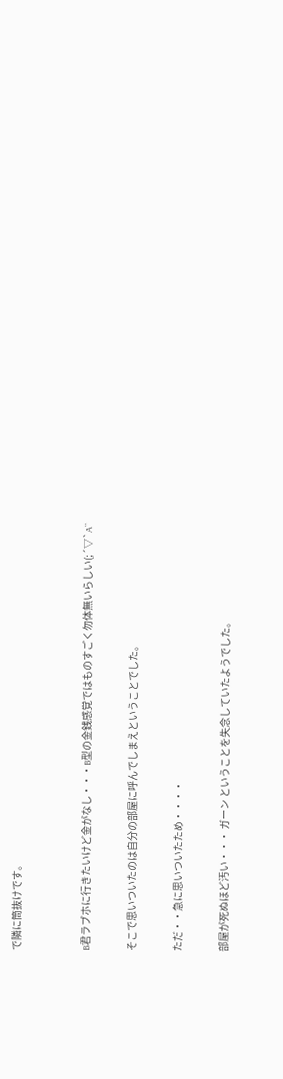で隣に筒抜けです。


B君ラブホに行きたいけど金がなし・・・B型の金銭感覚ではものすごく勿体無いらしい(;´▽`A``

そこで思いついたのは自分の部屋に呼んでしまえということでした。

ただ・・急に思いついたため・・・・

部屋が死ぬほど汚い・・・ ガーン ということを失念していたようでした。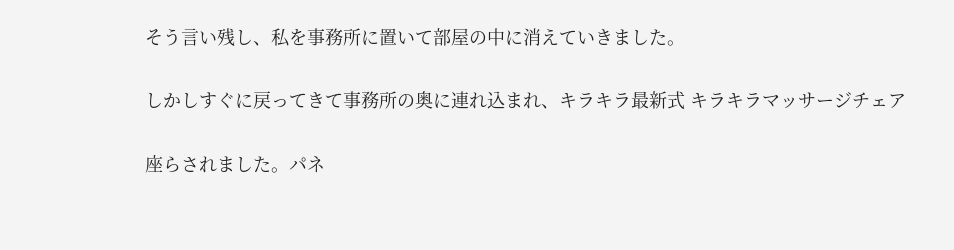そう言い残し、私を事務所に置いて部屋の中に消えていきました。

しかしすぐに戻ってきて事務所の奥に連れ込まれ、キラキラ最新式 キラキラマッサージチェア

座らされました。パネ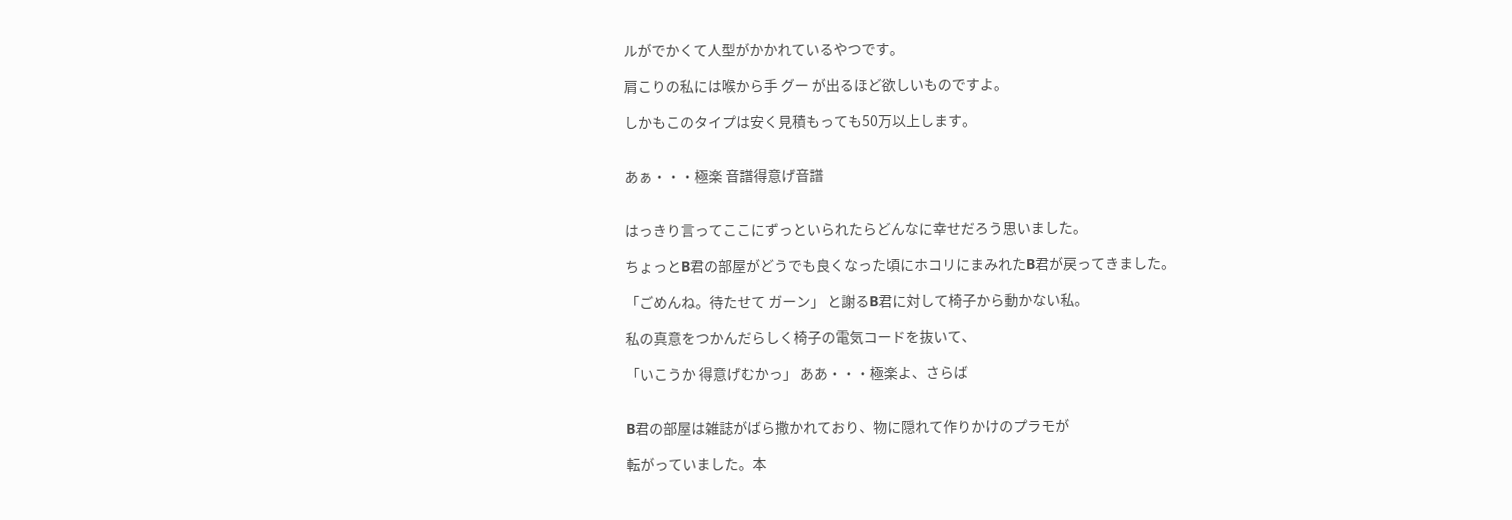ルがでかくて人型がかかれているやつです。

肩こりの私には喉から手 グー が出るほど欲しいものですよ。

しかもこのタイプは安く見積もっても50万以上します。


あぁ・・・極楽 音譜得意げ音譜


はっきり言ってここにずっといられたらどんなに幸せだろう思いました。

ちょっとB君の部屋がどうでも良くなった頃にホコリにまみれたB君が戻ってきました。

「ごめんね。待たせて ガーン」 と謝るB君に対して椅子から動かない私。

私の真意をつかんだらしく椅子の電気コードを抜いて、

「いこうか 得意げむかっ」 ああ・・・極楽よ、さらば


B君の部屋は雑誌がばら撒かれており、物に隠れて作りかけのプラモが

転がっていました。本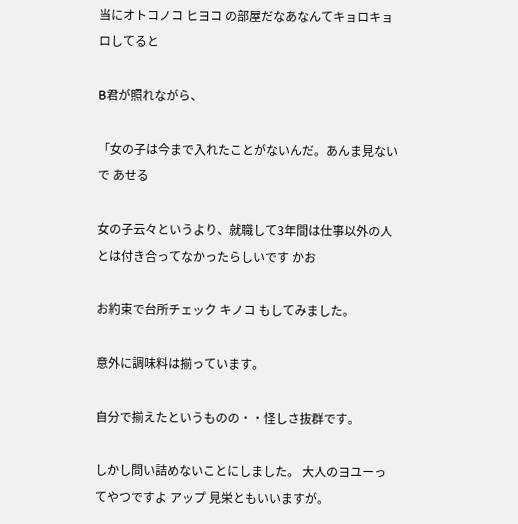当にオトコノコ ヒヨコ の部屋だなあなんてキョロキョロしてると

B君が照れながら、

「女の子は今まで入れたことがないんだ。あんま見ないで あせる

女の子云々というより、就職して3年間は仕事以外の人とは付き合ってなかったらしいです かお

お約束で台所チェック キノコ もしてみました。

意外に調味料は揃っています。

自分で揃えたというものの・・怪しさ抜群です。

しかし問い詰めないことにしました。 大人のヨユーってやつですよ アップ 見栄ともいいますが。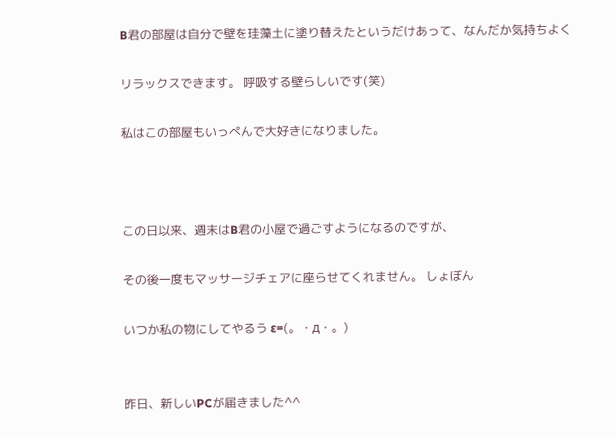B君の部屋は自分で壁を珪藻土に塗り替えたというだけあって、なんだか気持ちよく

リラックスできます。 呼吸する壁らしいです(笑)

私はこの部屋もいっぺんで大好きになりました。



この日以来、週末はB君の小屋で過ごすようになるのですが、

その後一度もマッサージチェアに座らせてくれません。 しょぼん

いつか私の物にしてやるう ε=(。・д・。)


昨日、新しいPCが届きました^^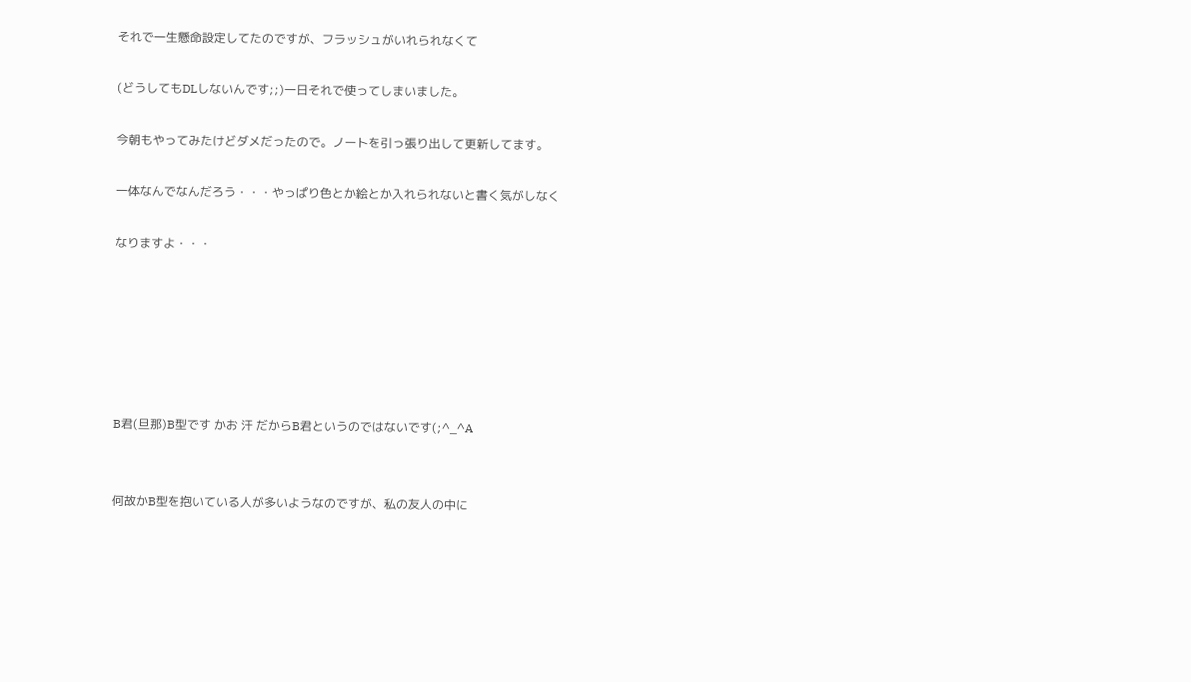それで一生懸命設定してたのですが、フラッシュがいれられなくて

(どうしてもDLしないんです;;)一日それで使ってしまいました。

今朝もやってみたけどダメだったので。ノートを引っ張り出して更新してます。

一体なんでなんだろう・・・やっぱり色とか絵とか入れられないと書く気がしなく

なりますよ・・・






B君(旦那)B型です かお 汗 だからB君というのではないです(;^_^A


何故かB型を抱いている人が多いようなのですが、私の友人の中に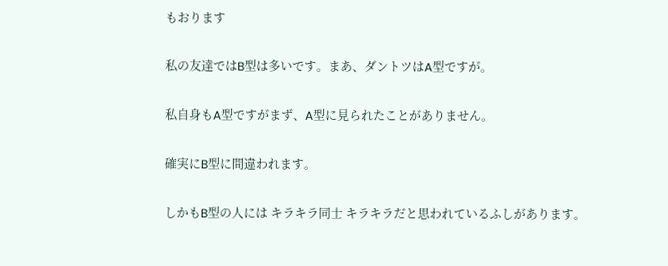もおります

私の友達ではB型は多いです。まあ、ダントツはA型ですが。

私自身もA型ですがまず、A型に見られたことがありません。

確実にB型に間違われます。

しかもB型の人には キラキラ同士 キラキラだと思われているふしがあります。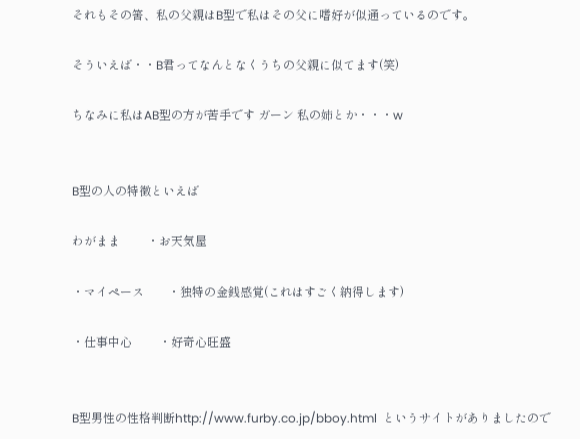それもその筈、私の父親はB型で私はその父に嗜好が似通っているのです。

そういえば・・B君ってなんとなくうちの父親に似てます(笑)

ちなみに私はAB型の方が苦手です ガーン 私の姉とか・・・w


B型の人の特徴といえば

わがまま         ・お天気屋

・マイペース        ・独特の金銭感覚(これはすごく納得します)

・仕事中心         ・好奇心旺盛


B型男性の性格判断http://www.furby.co.jp/bboy.html  というサイトがありましたので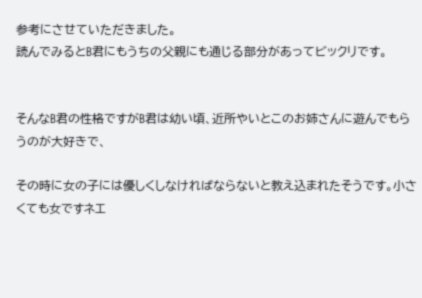参考にさせていただきました。
読んでみるとB君にもうちの父親にも通じる部分があってビックリです。


そんなB君の性格ですがB君は幼い頃、近所やいとこのお姉さんに遊んでもらうのが大好きで、

その時に女の子には優しくしなければならないと教え込まれたそうです。小さくても女ですネエ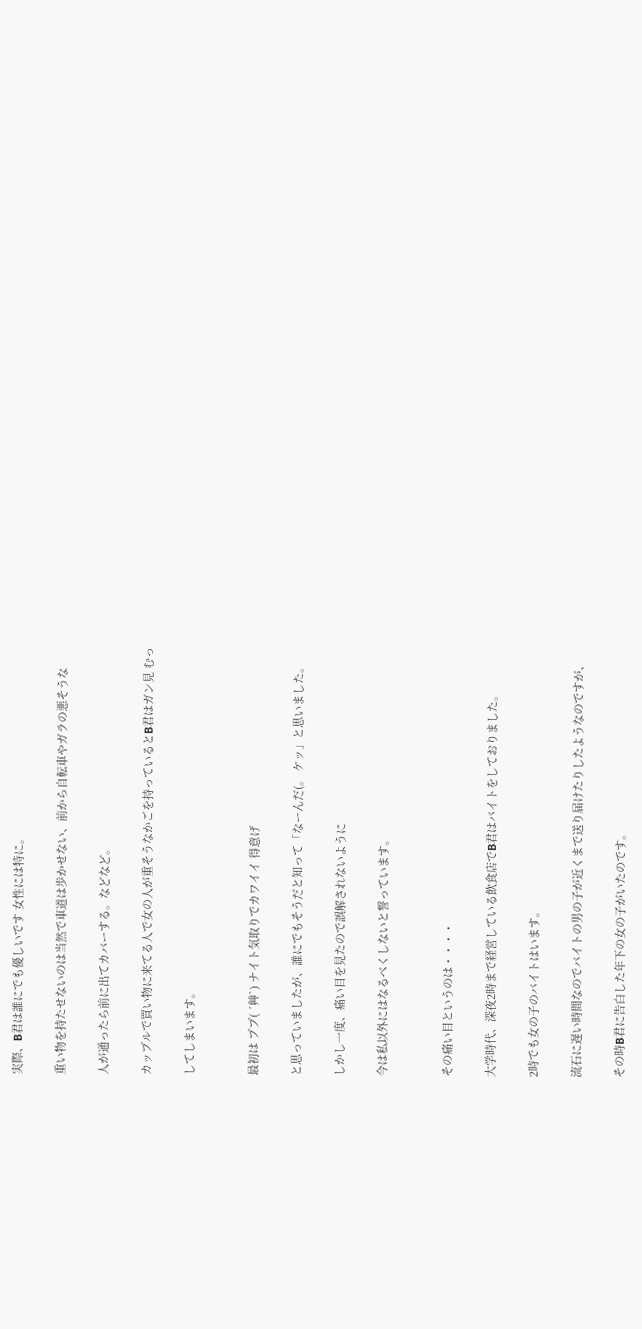実際、B君は誰にでも優しいです 女性には特に。

重い物を持たせないのは当然で車道は歩かせない、前から自転車やガラの悪そうな

人が通ったら前に出てカバーする。などなど。

カップルで買い物に来てる人で女の人が重そうなかごを持っているとB君はガン見 むっ

してしまいます。


最初は ププ( ´艸`) ナイト気取りでカワイイ 得意げ

と思っていましたが、誰にでもそうだと知って「なーんだ(。 ケッ」と思いました。

しかし一度、痛い目を見たので誤解されないように

今は私以外にはなるべくしないと誓っています。


その痛い目というのは・・・・

大学時代、深夜2時まで経営している飲食店でB君はバイトをしておりました。

2時でも女の子のバイトはいます。

流石に遅い時間なのでバイトの男の子が近くまで送り届けたりしたようなのですが、

その時B君に告白した年下の女の子がいたのです。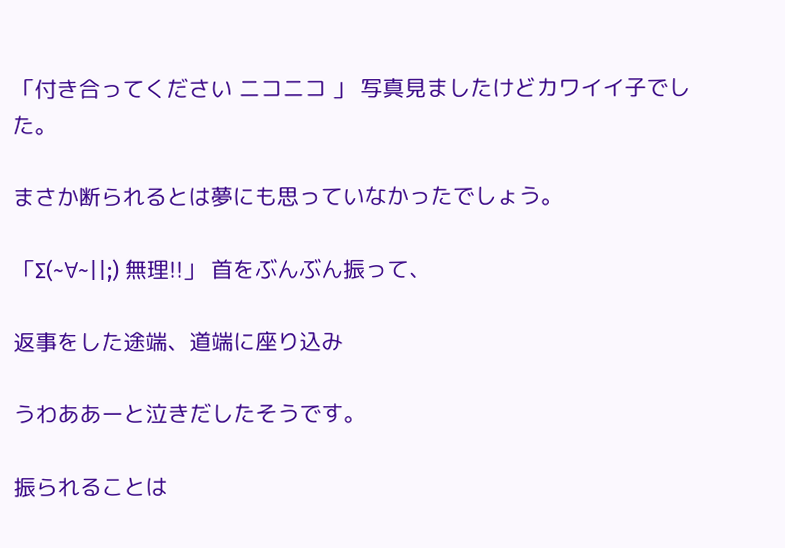「付き合ってください ニコニコ 」 写真見ましたけどカワイイ子でした。

まさか断られるとは夢にも思っていなかったでしょう。

「Σ(~∀~||;) 無理!!」 首をぶんぶん振って、

返事をした途端、道端に座り込み

うわああーと泣きだしたそうです。

振られることは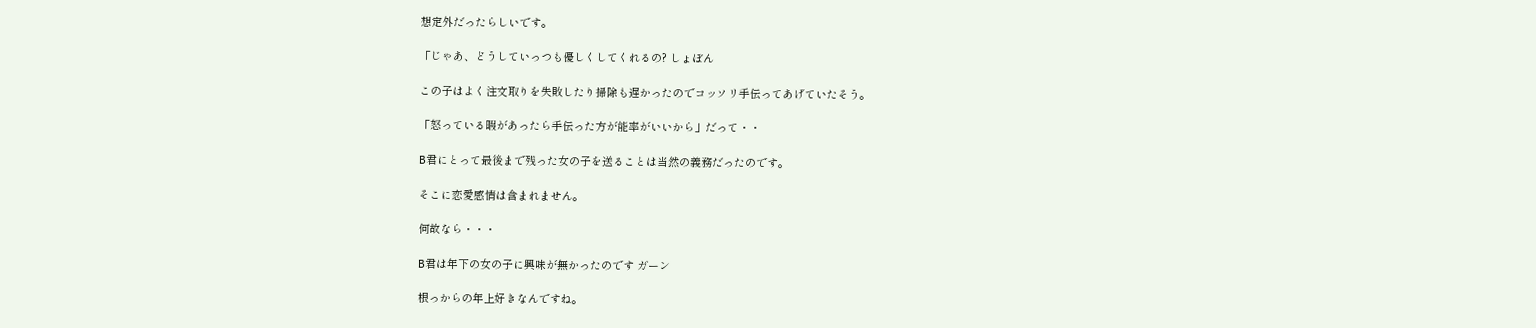想定外だったらしいです。

「じゃあ、どうしていっつも優しくしてくれるの? しょぼん

この子はよく注文取りを失敗したり掃除も遅かったのでコッソリ手伝ってあげていたそう。

「怒っている暇があったら手伝った方が能率がいいから」だって・・

B君にとって最後まで残った女の子を送ることは当然の義務だったのです。

そこに恋愛感情は含まれません。

何故なら・・・

B君は年下の女の子に興味が無かったのです ガーン

根っからの年上好きなんですね。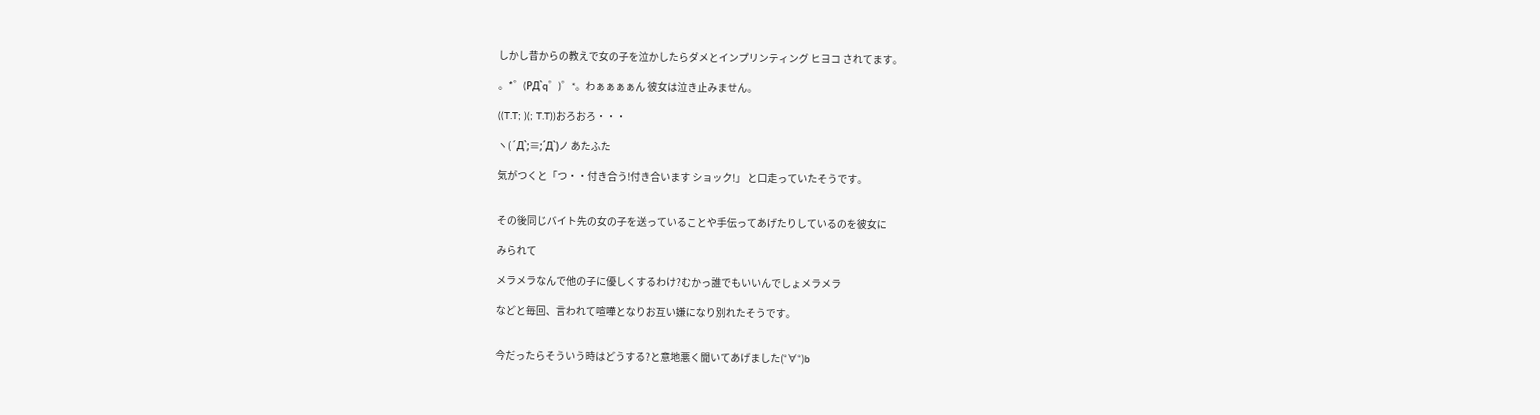しかし昔からの教えで女の子を泣かしたらダメとインプリンティング ヒヨコ されてます。

。*゜(PД`q゜)゜*。わぁぁぁぁん 彼女は泣き止みません。

((T.T; )(; T.T))おろおろ・・・

ヽ(´Д`;≡;´Д`)ノ あたふた

気がつくと「つ・・付き合う!付き合います ショック!」 と口走っていたそうです。


その後同じバイト先の女の子を送っていることや手伝ってあげたりしているのを彼女に

みられて

メラメラなんで他の子に優しくするわけ?むかっ誰でもいいんでしょメラメラ

などと毎回、言われて喧嘩となりお互い嫌になり別れたそうです。


今だったらそういう時はどうする?と意地悪く聞いてあげました(°∀°)b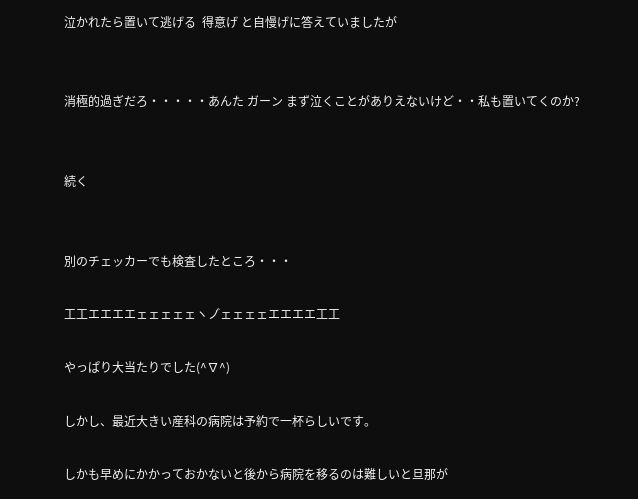泣かれたら置いて逃げる  得意げ と自慢げに答えていましたが


消極的過ぎだろ・・・・・あんた ガーン まず泣くことがありえないけど・・私も置いてくのか?


続く


別のチェッカーでも検査したところ・・・

工工エエエエェェェェェヽノ゙ェェェェエエエエ工工

やっぱり大当たりでした(^∇^)

しかし、最近大きい産科の病院は予約で一杯らしいです。

しかも早めにかかっておかないと後から病院を移るのは難しいと旦那が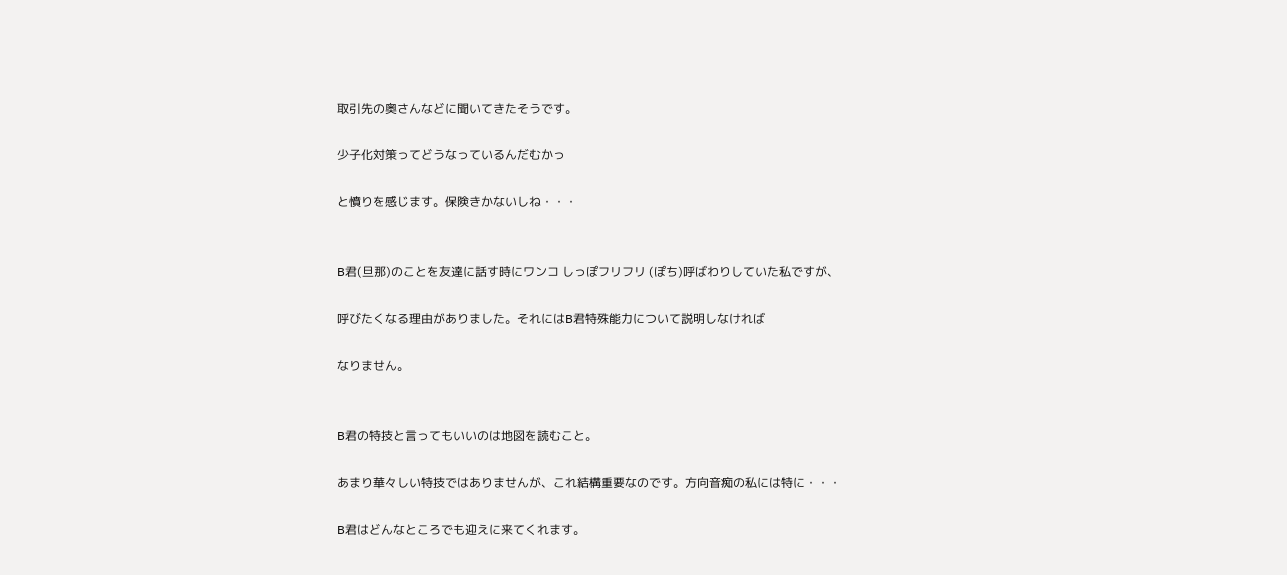取引先の奥さんなどに聞いてきたそうです。

少子化対策ってどうなっているんだむかっ

と憤りを感じます。保険きかないしね・・・


B君(旦那)のことを友達に話す時にワンコ しっぽフリフリ (ぽち)呼ばわりしていた私ですが、

呼びたくなる理由がありました。それにはB君特殊能力について説明しなければ

なりません。


B君の特技と言ってもいいのは地図を読むこと。

あまり華々しい特技ではありませんが、これ結構重要なのです。方向音痴の私には特に・・・

B君はどんなところでも迎えに来てくれます。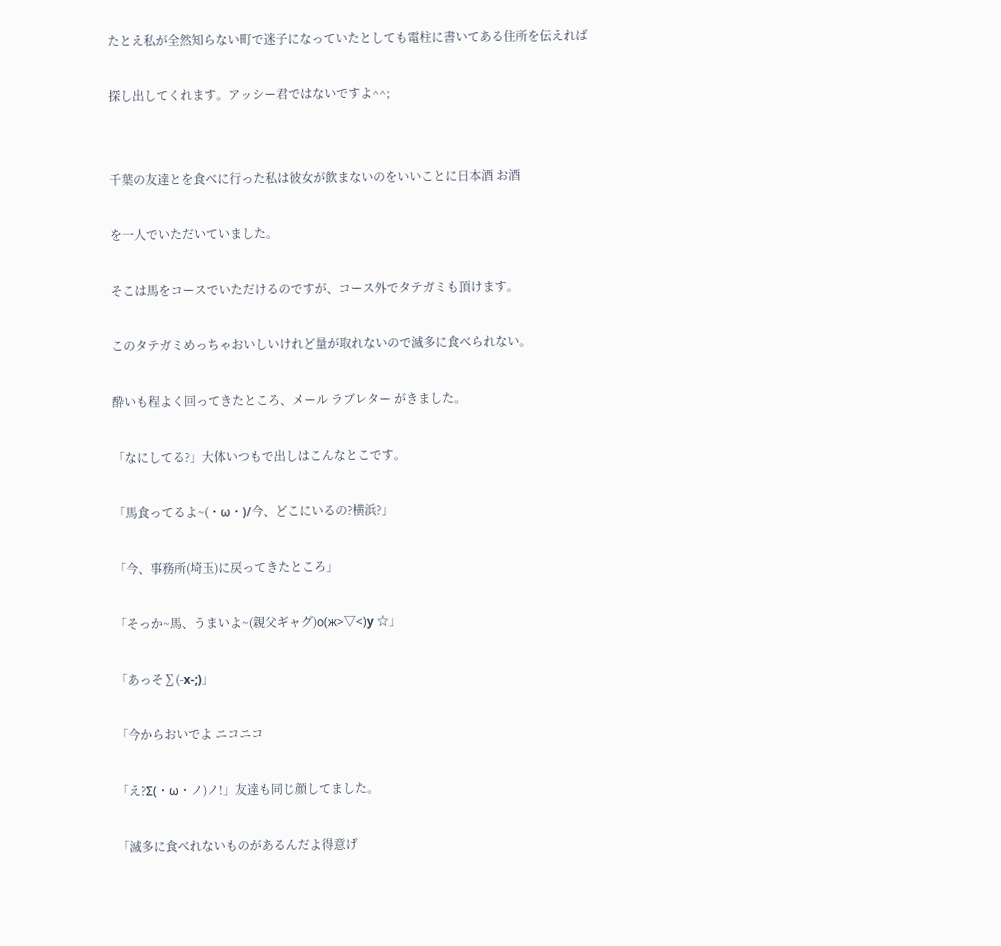たとえ私が全然知らない町で迷子になっていたとしても電柱に書いてある住所を伝えれば

探し出してくれます。アッシー君ではないですよ^^;


千葉の友達とを食べに行った私は彼女が飲まないのをいいことに日本酒 お酒

を一人でいただいていました。

そこは馬をコースでいただけるのですが、コース外でタテガミも頂けます。

このタテガミめっちゃおいしいけれど量が取れないので滅多に食べられない。

酔いも程よく回ってきたところ、メール ラブレター がきました。

「なにしてる?」大体いつもで出しはこんなとこです。

「馬食ってるよ~(・ω・)/今、どこにいるの?横浜?」

「今、事務所(埼玉)に戻ってきたところ」

「そっか~馬、うまいよ~(親父ギャグ)о(ж>▽<)y ☆」

「あっそ∑(-x-;)」

「今からおいでよ ニコニコ

「え?Σ(・ω・ノ)ノ!」友達も同じ顔してました。

「滅多に食べれないものがあるんだよ得意げ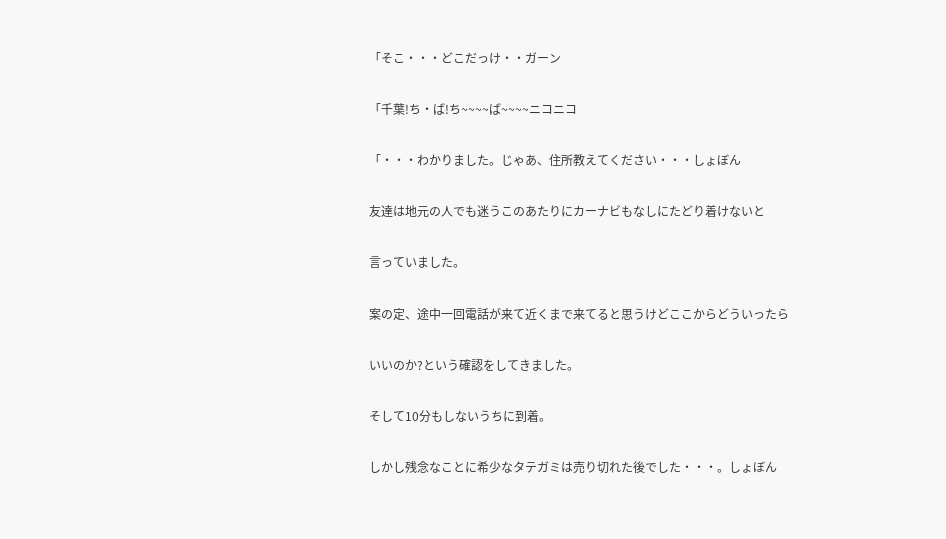「そこ・・・どこだっけ・・ガーン

「千葉!ち・ば!ち~~~~ば~~~~ニコニコ

「・・・わかりました。じゃあ、住所教えてください・・・しょぼん

友達は地元の人でも迷うこのあたりにカーナビもなしにたどり着けないと

言っていました。

案の定、途中一回電話が来て近くまで来てると思うけどここからどういったら

いいのか?という確認をしてきました。

そして10分もしないうちに到着。

しかし残念なことに希少なタテガミは売り切れた後でした・・・。しょぼん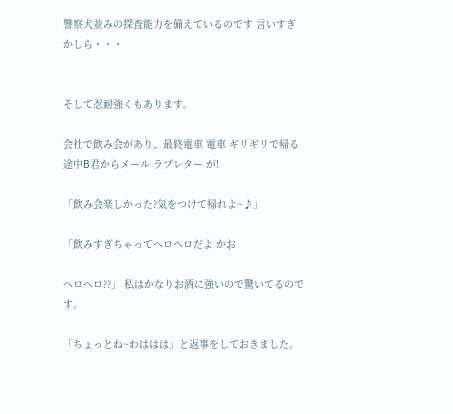警察犬並みの探査能力を備えているのです 言いすぎかしら・・・


そして忍耐強くもあります。

会社で飲み会があり、最終電車 電車 ギリギリで帰る途中B君からメール ラブレター が!

「飲み会楽しかった?気をつけて帰れよ~♪」

「飲みすぎちゃってヘロヘロだよ かお

ヘロヘロ??」 私はかなりお酒に強いので驚いてるのです。

「ちょっとね~わははは」と返事をしておきました。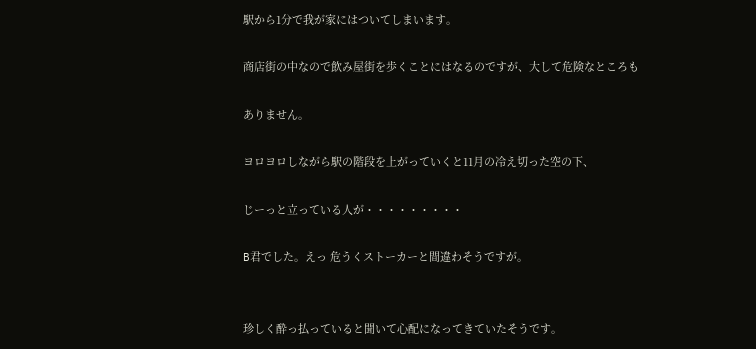駅から1分で我が家にはついてしまいます。

商店街の中なので飲み屋街を歩くことにはなるのですが、大して危険なところも

ありません。

ヨロヨロしながら駅の階段を上がっていくと11月の冷え切った空の下、

じーっと立っている人が・・・・・・・・・

B君でした。えっ 危うくストーカーと間違わそうですが。


珍しく酔っ払っていると聞いて心配になってきていたそうです。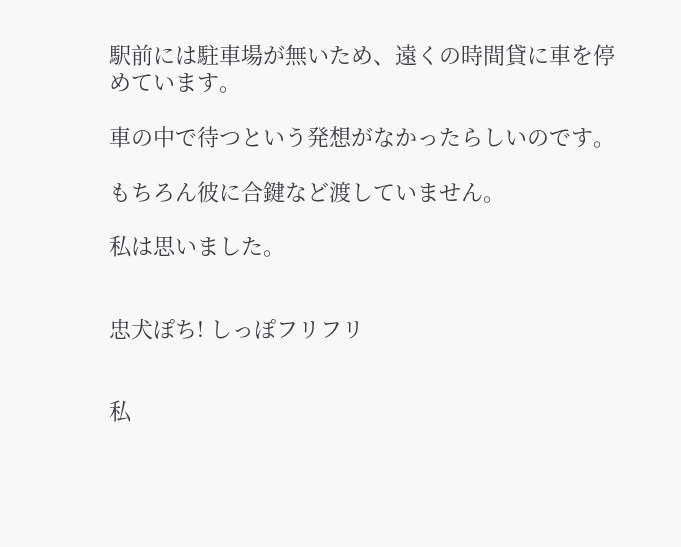駅前には駐車場が無いため、遠くの時間貸に車を停めています。

車の中で待つという発想がなかったらしいのです。

もちろん彼に合鍵など渡していません。

私は思いました。


忠犬ぽち! しっぽフリフリ


私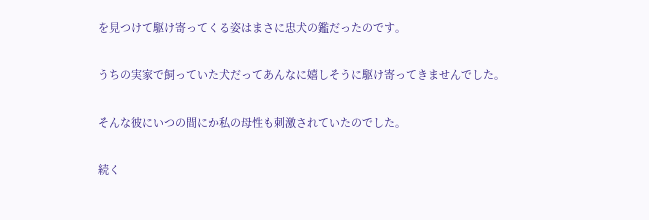を見つけて駆け寄ってくる姿はまさに忠犬の鑑だったのです。

うちの実家で飼っていた犬だってあんなに嬉しそうに駆け寄ってきませんでした。

そんな彼にいつの間にか私の母性も刺激されていたのでした。

続く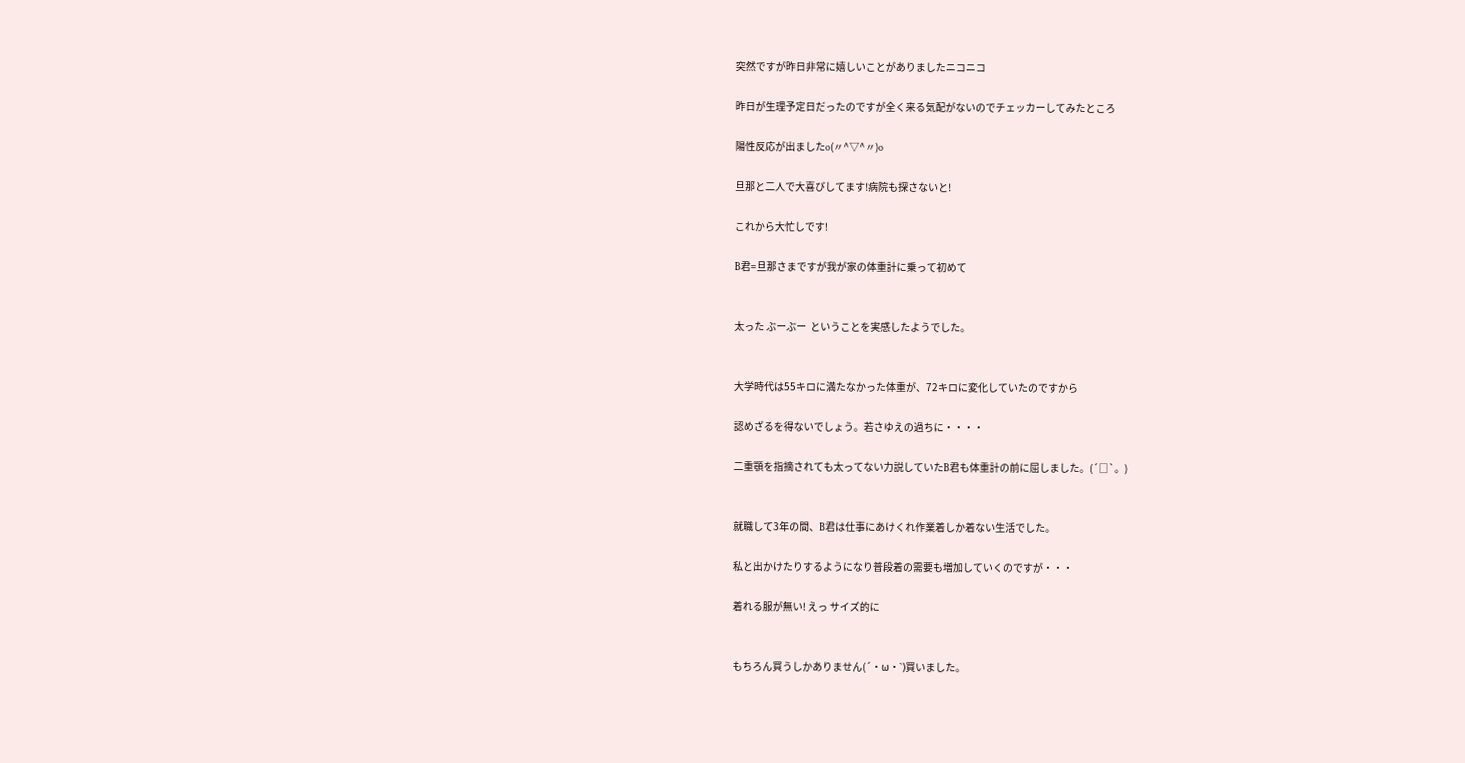突然ですが昨日非常に嬉しいことがありましたニコニコ

昨日が生理予定日だったのですが全く来る気配がないのでチェッカーしてみたところ

陽性反応が出ましたo(〃^▽^〃)o

旦那と二人で大喜びしてます!病院も探さないと!

これから大忙しです!

B君=旦那さまですが我が家の体重計に乗って初めて


太った ぶーぶー  ということを実感したようでした。


大学時代は55キロに満たなかった体重が、72キロに変化していたのですから

認めざるを得ないでしょう。若さゆえの過ちに・・・・

二重顎を指摘されても太ってない力説していたB君も体重計の前に屈しました。(´□`。)


就職して3年の間、B君は仕事にあけくれ作業着しか着ない生活でした。

私と出かけたりするようになり普段着の需要も増加していくのですが・・・

着れる服が無い! えっ サイズ的に


もちろん買うしかありません(´・ω・`)買いました。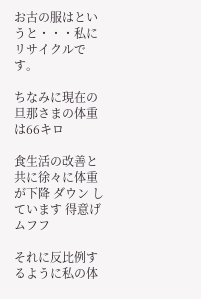お古の服はというと・・・私にリサイクルです。

ちなみに現在の旦那さまの体重は66キロ

食生活の改善と共に徐々に体重が下降 ダウン しています 得意げムフフ

それに反比例するように私の体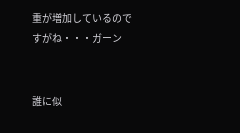重が増加しているのですがね・・・ガーン


誰に似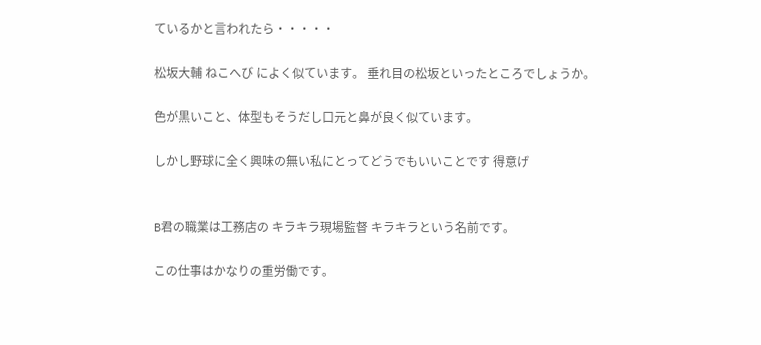ているかと言われたら・・・・・

松坂大輔 ねこへび によく似ています。 垂れ目の松坂といったところでしょうか。

色が黒いこと、体型もそうだし口元と鼻が良く似ています。

しかし野球に全く興味の無い私にとってどうでもいいことです 得意げ


B君の職業は工務店の キラキラ現場監督 キラキラという名前です。

この仕事はかなりの重労働です。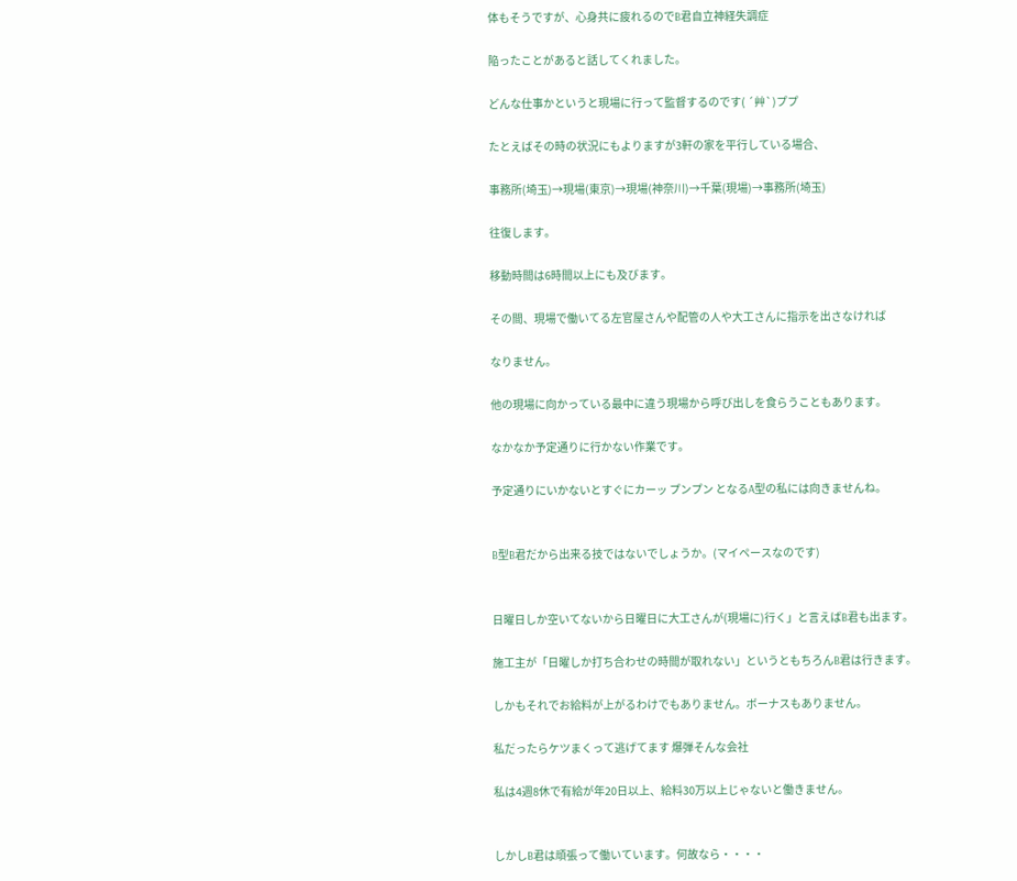体もそうですが、心身共に疲れるのでB君自立神経失調症

陥ったことがあると話してくれました。

どんな仕事かというと現場に行って監督するのです( ´艸`)ププ

たとえばその時の状況にもよりますが3軒の家を平行している場合、

事務所(埼玉)→現場(東京)→現場(神奈川)→千葉(現場)→事務所(埼玉)

往復します。

移動時間は6時間以上にも及びます。

その間、現場で働いてる左官屋さんや配管の人や大工さんに指示を出さなければ

なりません。

他の現場に向かっている最中に違う現場から呼び出しを食らうこともあります。

なかなか予定通りに行かない作業です。

予定通りにいかないとすぐにカーッ プンプン となるA型の私には向きませんね。


B型B君だから出来る技ではないでしょうか。(マイペースなのです)


日曜日しか空いてないから日曜日に大工さんが(現場に)行く」と言えばB君も出ます。

施工主が「日曜しか打ち合わせの時間が取れない」というともちろんB君は行きます。

しかもそれでお給料が上がるわけでもありません。ボーナスもありません。

私だったらケツまくって逃げてます 爆弾そんな会社

私は4週8休で有給が年20日以上、給料30万以上じゃないと働きません。


しかしB君は頑張って働いています。何故なら・・・・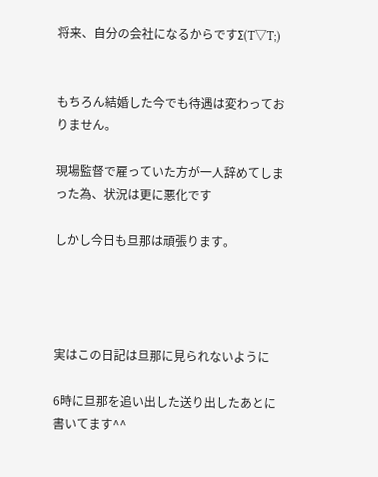将来、自分の会社になるからですΣ(T▽T;)


もちろん結婚した今でも待遇は変わっておりません。

現場監督で雇っていた方が一人辞めてしまった為、状況は更に悪化です

しかし今日も旦那は頑張ります。




実はこの日記は旦那に見られないように

6時に旦那を追い出した送り出したあとに書いてます^^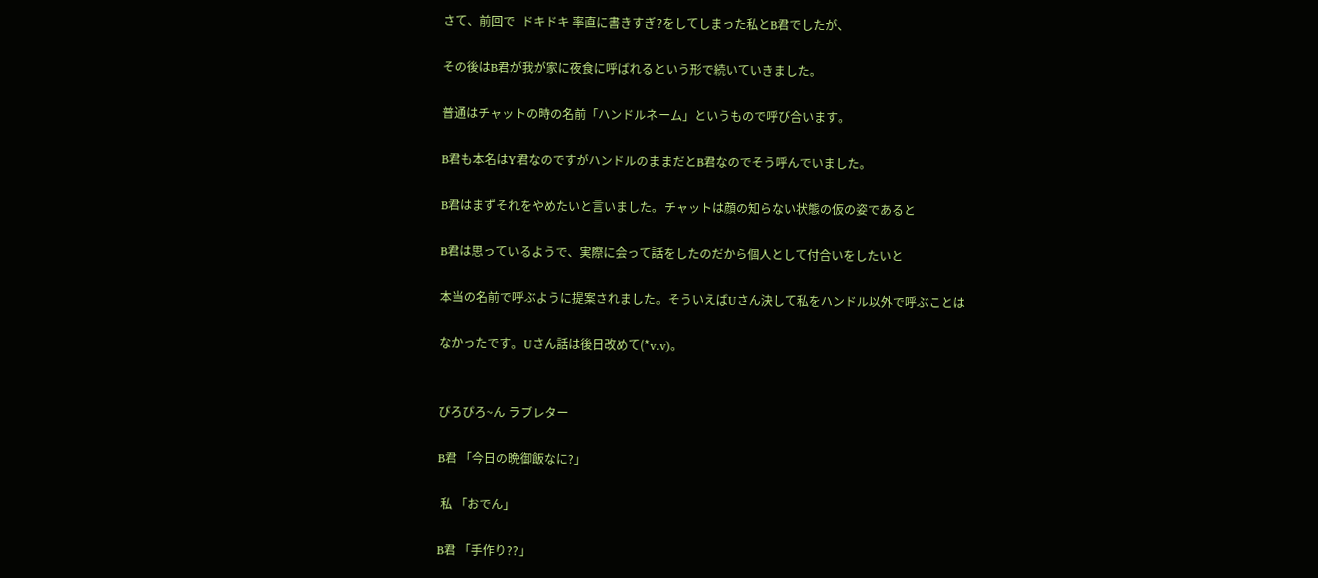さて、前回で  ドキドキ 率直に書きすぎ?をしてしまった私とB君でしたが、

その後はB君が我が家に夜食に呼ばれるという形で続いていきました。

普通はチャットの時の名前「ハンドルネーム」というもので呼び合います。

B君も本名はY君なのですがハンドルのままだとB君なのでそう呼んでいました。

B君はまずそれをやめたいと言いました。チャットは顔の知らない状態の仮の姿であると

B君は思っているようで、実際に会って話をしたのだから個人として付合いをしたいと

本当の名前で呼ぶように提案されました。そういえばUさん決して私をハンドル以外で呼ぶことは

なかったです。Uさん話は後日改めて(*v.v)。


ぴろぴろ~ん ラブレター

B君 「今日の晩御飯なに?」

 私 「おでん」

B君 「手作り??」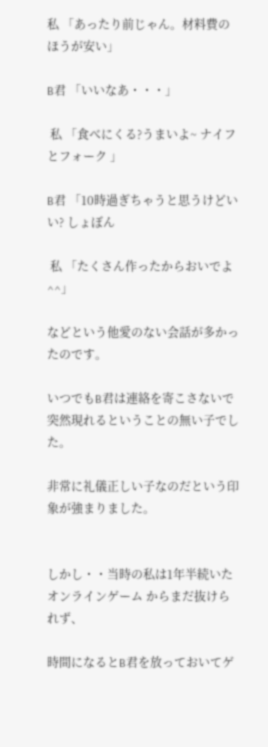私 「あったり前じゃん。材料費のほうが安い」

B君 「いいなあ・・・」

 私 「食べにくる?うまいよ~ ナイフとフォーク 」

B君 「10時過ぎちゃうと思うけどいい? しょぼん

 私 「たくさん作ったからおいでよ^^」

などという他愛のない会話が多かったのです。

いつでもB君は連絡を寄こさないで突然現れるということの無い子でした。

非常に礼儀正しい子なのだという印象が強まりました。


しかし・・当時の私は1年半続いた オンラインゲーム からまだ抜けられず、

時間になるとB君を放っておいてゲ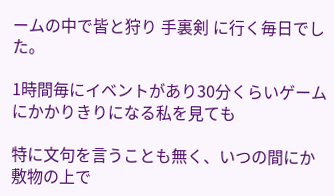ームの中で皆と狩り 手裏剣 に行く毎日でした。

1時間毎にイベントがあり30分くらいゲームにかかりきりになる私を見ても

特に文句を言うことも無く、いつの間にか敷物の上で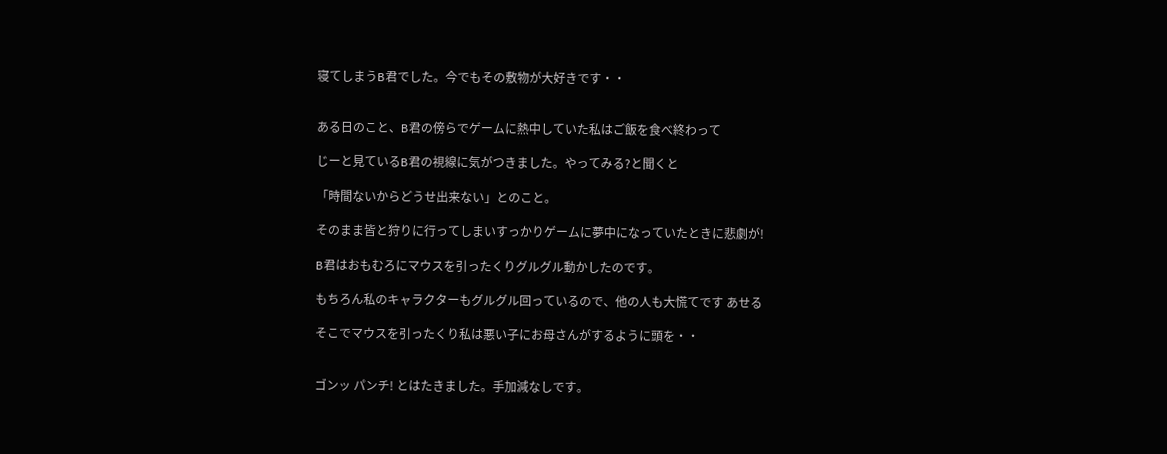寝てしまうB君でした。今でもその敷物が大好きです・・


ある日のこと、B君の傍らでゲームに熱中していた私はご飯を食べ終わって

じーと見ているB君の視線に気がつきました。やってみる?と聞くと

「時間ないからどうせ出来ない」とのこと。

そのまま皆と狩りに行ってしまいすっかりゲームに夢中になっていたときに悲劇が!

B君はおもむろにマウスを引ったくりグルグル動かしたのです。

もちろん私のキャラクターもグルグル回っているので、他の人も大慌てです あせる

そこでマウスを引ったくり私は悪い子にお母さんがするように頭を・・


ゴンッ パンチ! とはたきました。手加減なしです。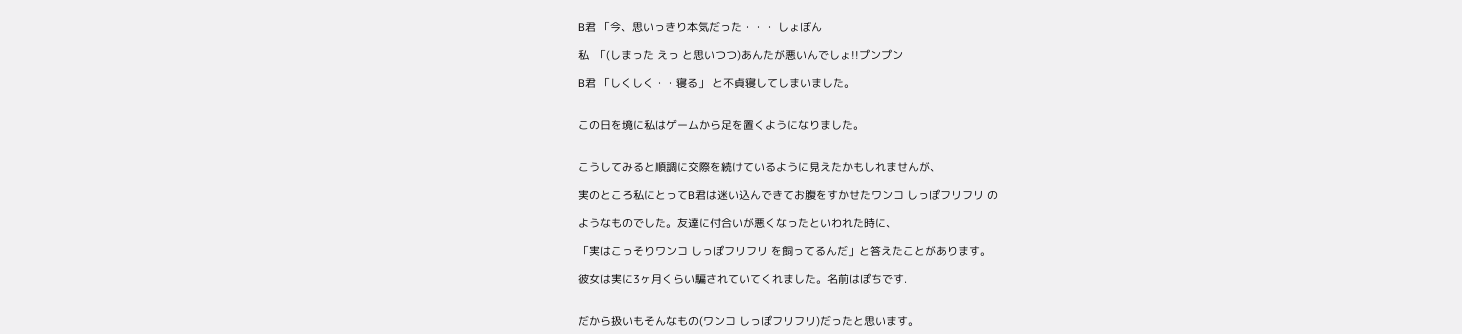B君 「今、思いっきり本気だった・・・ しょぼん

私  「(しまった えっ と思いつつ)あんたが悪いんでしょ!!プンプン

B君 「しくしく・・寝る」 と不貞寝してしまいました。


この日を境に私はゲームから足を置くようになりました。


こうしてみると順調に交際を続けているように見えたかもしれませんが、

実のところ私にとってB君は迷い込んできてお腹をすかせたワンコ しっぽフリフリ の

ようなものでした。友達に付合いが悪くなったといわれた時に、

「実はこっそりワンコ しっぽフリフリ を飼ってるんだ」と答えたことがあります。

彼女は実に3ヶ月くらい騙されていてくれました。名前はぽちです.


だから扱いもそんなもの(ワンコ しっぽフリフリ)だったと思います。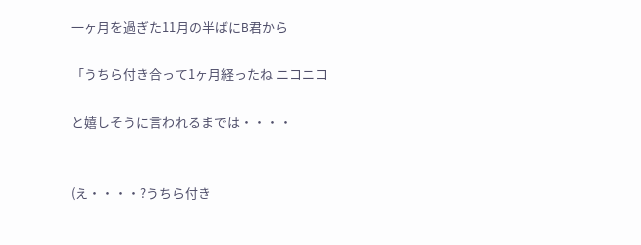一ヶ月を過ぎた11月の半ばにB君から

「うちら付き合って1ヶ月経ったね ニコニコ

と嬉しそうに言われるまでは・・・・


(え・・・・?うちら付き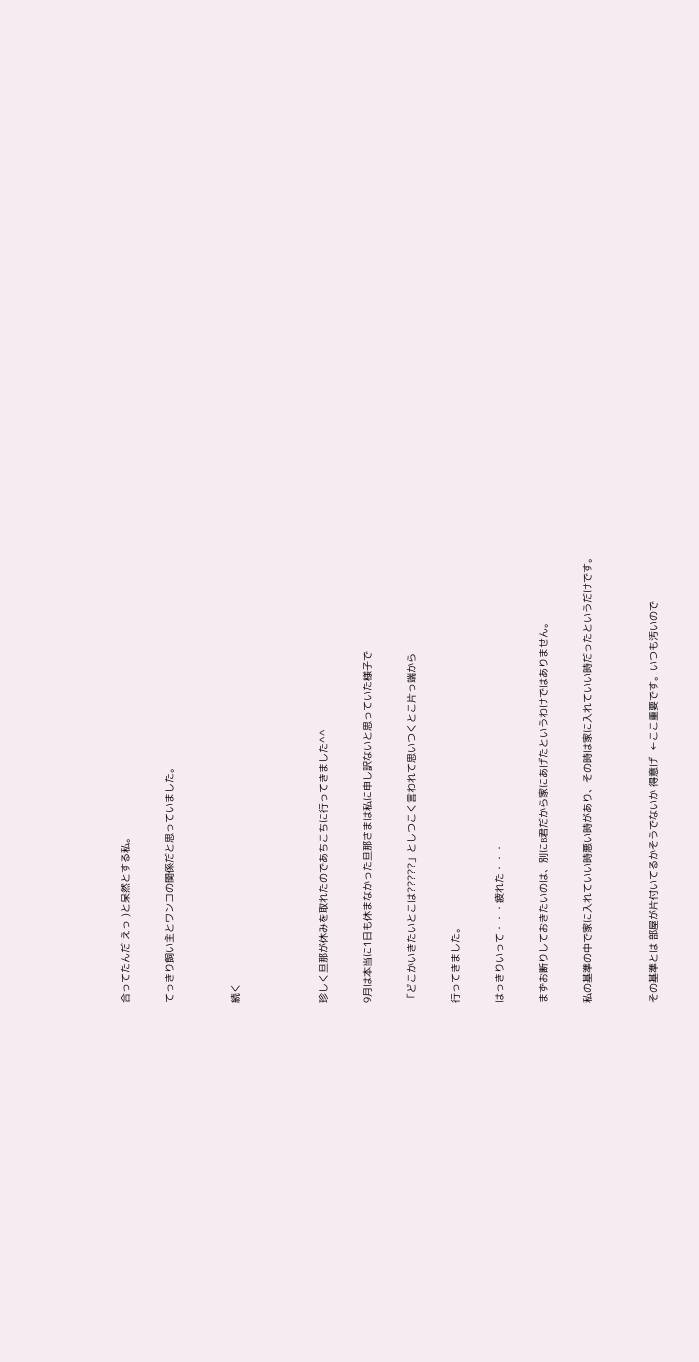合ってたんだ えっ )と呆然とする私。

てっきり飼い主とワンコの関係だと思っていました。


続く



珍しく旦那が休みを取れたのであちこちに行ってきました^^

9月は本当に1日も休まなかった旦那さまは私に申し訳ないと思っていた様子で

「どこかいきたいとこは?????」としつこく言われて思いつくとこ片っ端から

行ってきました。

はっきりいって・・・疲れた・・・

まずお断りしておきたいのは、別にB君だから家にあげたというわけではありません。

私の基準の中で家に入れていい時悪い時があり、その時は家に入れていい時だったというだけです。


その基準とは 部屋が片付いてるかそうでないか 得意げ  ←ここ重要です。いつも汚いので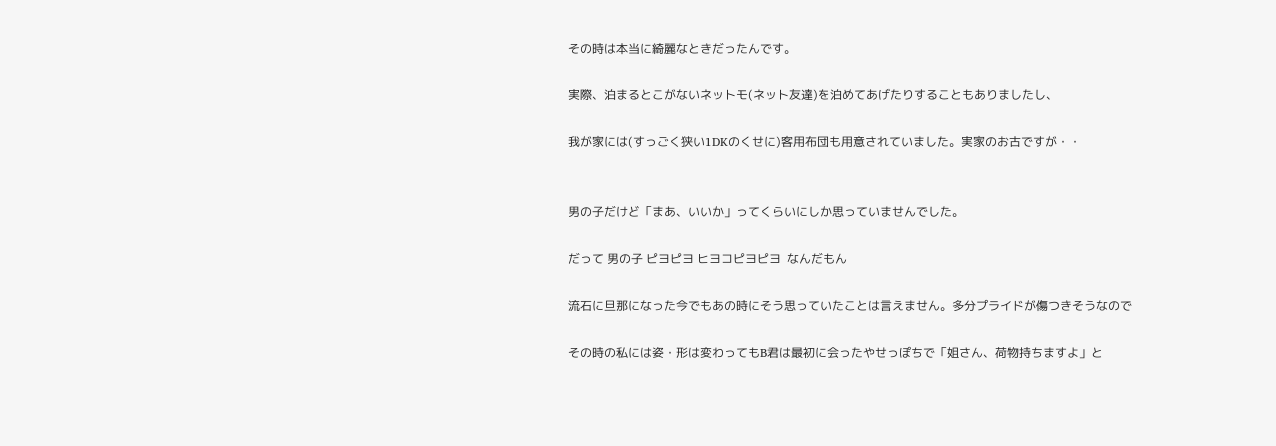その時は本当に綺麗なときだったんです。

実際、泊まるとこがないネットモ(ネット友達)を泊めてあげたりすることもありましたし、

我が家には(すっごく狭い1DKのくせに)客用布団も用意されていました。実家のお古ですが・・


男の子だけど「まあ、いいか」ってくらいにしか思っていませんでした。

だって 男の子 ピヨピヨ ヒヨコピヨピヨ  なんだもん

流石に旦那になった今でもあの時にそう思っていたことは言えません。多分プライドが傷つきそうなので

その時の私には姿・形は変わってもB君は最初に会ったやせっぽちで「姐さん、荷物持ちますよ」と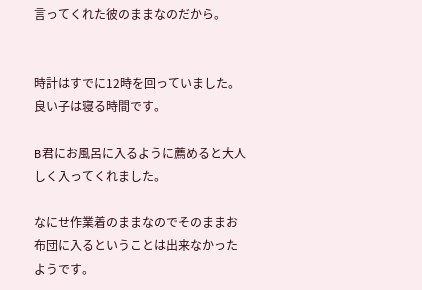言ってくれた彼のままなのだから。


時計はすでに12時を回っていました。良い子は寝る時間です。

B君にお風呂に入るように薦めると大人しく入ってくれました。

なにせ作業着のままなのでそのままお布団に入るということは出来なかったようです。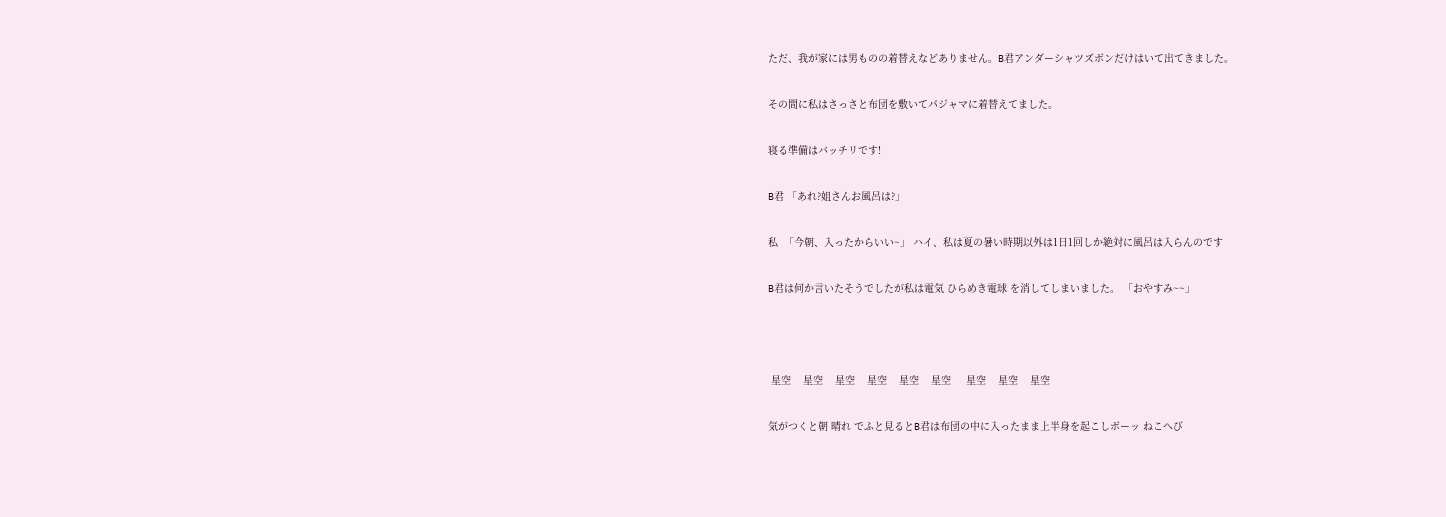ただ、我が家には男ものの着替えなどありません。B君アンダーシャツズボンだけはいて出てきました。

その間に私はさっさと布団を敷いてパジャマに着替えてました。

寝る準備はバッチリです!

B君 「あれ?姐さんお風呂は?」

私  「今朝、入ったからいい~」 ハイ、私は夏の暑い時期以外は1日1回しか絶対に風呂は入らんのです

B君は何か言いたそうでしたが私は電気 ひらめき電球 を消してしまいました。 「おやすみ~~」



 星空    星空    星空    星空    星空    星空     星空    星空    星空

気がつくと朝 晴れ でふと見るとB君は布団の中に入ったまま上半身を起こしボーッ ねこへび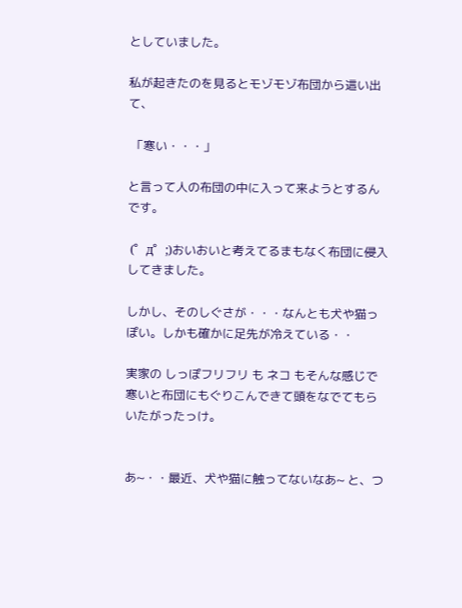としていました。

私が起きたのを見るとモゾモゾ布団から這い出て、

 「寒い・・・」

と言って人の布団の中に入って来ようとするんです。

 (゜д゜;)おいおいと考えてるまもなく布団に侵入してきました。

しかし、そのしぐさが・・・なんとも犬や猫っぽい。しかも確かに足先が冷えている・・

実家の しっぽフリフリ も ネコ もそんな感じで寒いと布団にもぐりこんできて頭をなでてもらいたがったっけ。


あ~・・最近、犬や猫に触ってないなあ~ と、つ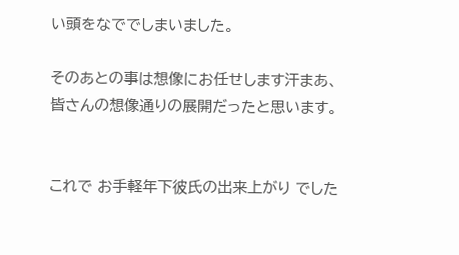い頭をなででしまいました。

そのあとの事は想像にお任せします汗まあ、皆さんの想像通りの展開だったと思います。


これで お手軽年下彼氏の出来上がり でした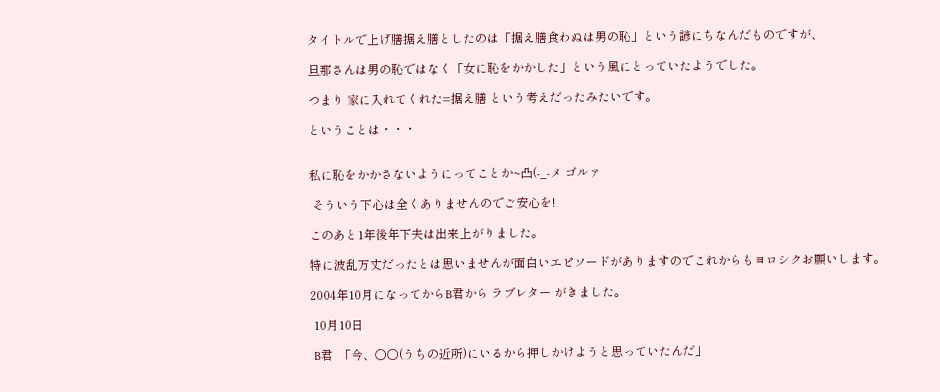タイトルで上げ膳据え膳としたのは「据え膳食わぬは男の恥」という諺にちなんだものですが、

旦那さんは男の恥ではなく「女に恥をかかした」という風にとっていたようでした。

つまり 家に入れてくれた=据え膳 という考えだったみたいです。

ということは・・・


私に恥をかかさないようにってことか~凸(-_-メ ゴルァ

 そういう下心は全くありませんのでご安心を!

このあと1年後年下夫は出来上がりました。

特に波乱万丈だったとは思いませんが面白いエピソードがありますのでこれからもヨロシクお願いします。

2004年10月になってからB君から ラブレター がきました。

 10月10日

 B君  「今、○○(うちの近所)にいるから押しかけようと思っていたんだ」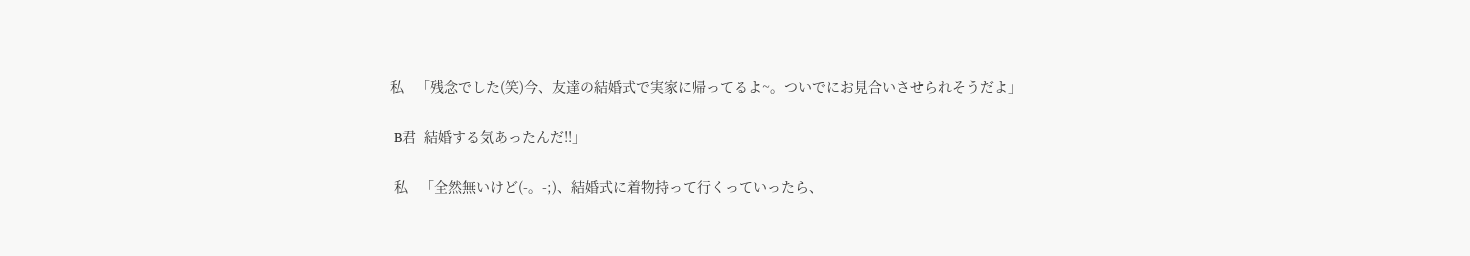私   「残念でした(笑)今、友達の結婚式で実家に帰ってるよ~。ついでにお見合いさせられそうだよ」

 B君  結婚する気あったんだ!!」

 私   「全然無いけど(-。-;)、結婚式に着物持って行くっていったら、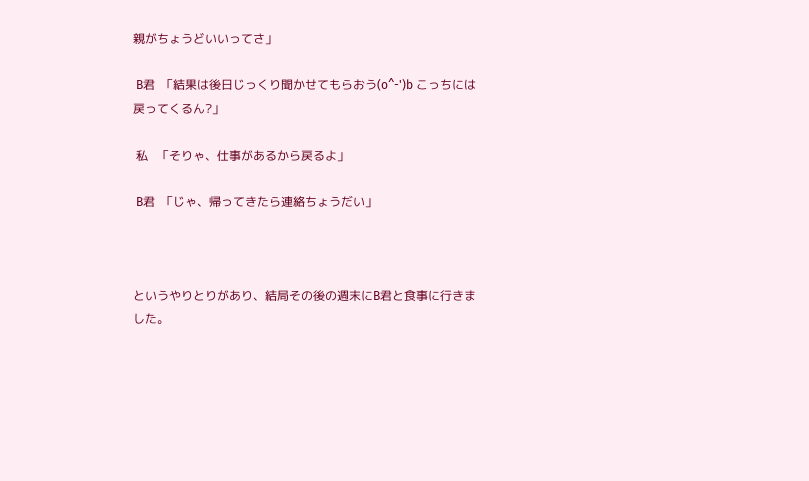親がちょうどいいってさ」

 B君  「結果は後日じっくり聞かせてもらおう(o^-')b こっちには戻ってくるん?」

 私   「そりゃ、仕事があるから戻るよ」

 B君  「じゃ、帰ってきたら連絡ちょうだい」



というやりとりがあり、結局その後の週末にB君と食事に行きました。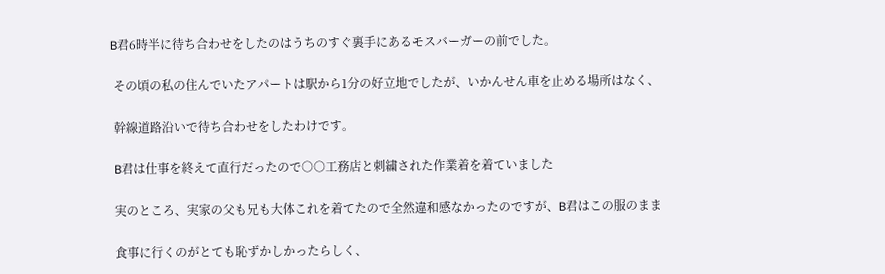B君6時半に待ち合わせをしたのはうちのすぐ裏手にあるモスバーガーの前でした。

 その頃の私の住んでいたアパートは駅から1分の好立地でしたが、いかんせん車を止める場所はなく、

 幹線道路沿いで待ち合わせをしたわけです。

 B君は仕事を終えて直行だったので○○工務店と刺繍された作業着を着ていました

 実のところ、実家の父も兄も大体これを着てたので全然違和感なかったのですが、B君はこの服のまま

 食事に行くのがとても恥ずかしかったらしく、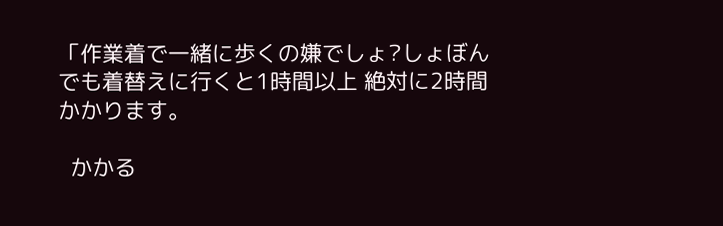「作業着で一緒に歩くの嫌でしょ?しょぼん でも着替えに行くと1時間以上 絶対に2時間かかります。

  かかる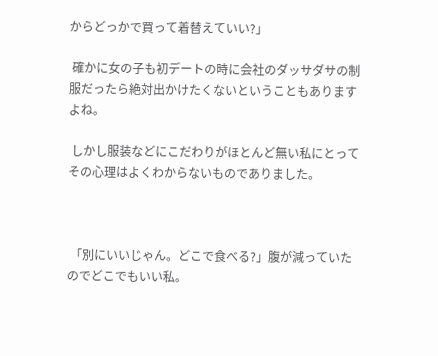からどっかで買って着替えていい?」

 確かに女の子も初デートの時に会社のダッサダサの制服だったら絶対出かけたくないということもありますよね。

 しかし服装などにこだわりがほとんど無い私にとってその心理はよくわからないものでありました。



 「別にいいじゃん。どこで食べる?」腹が減っていたのでどこでもいい私。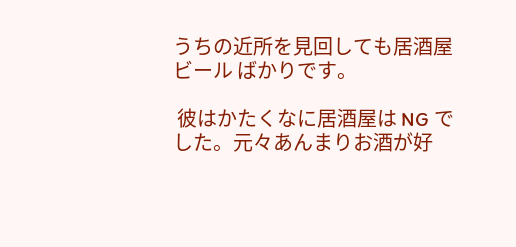うちの近所を見回しても居酒屋 ビール ばかりです。

 彼はかたくなに居酒屋は NG でした。元々あんまりお酒が好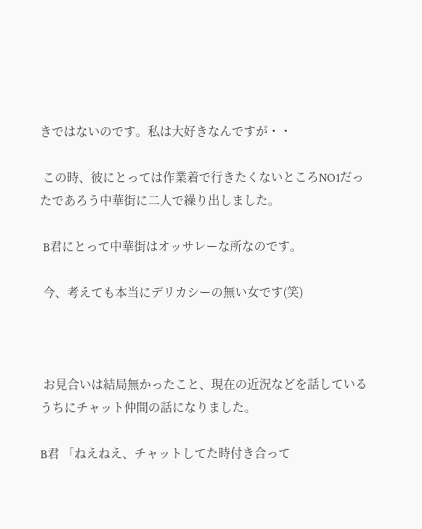きではないのです。私は大好きなんですが・・

 この時、彼にとっては作業着で行きたくないところNO1だったであろう中華街に二人で繰り出しました。

 B君にとって中華街はオッサレーな所なのです。

 今、考えても本当にデリカシーの無い女です(笑)



 お見合いは結局無かったこと、現在の近況などを話しているうちにチャット仲間の話になりました。

B君 「ねえねえ、チャットしてた時付き合って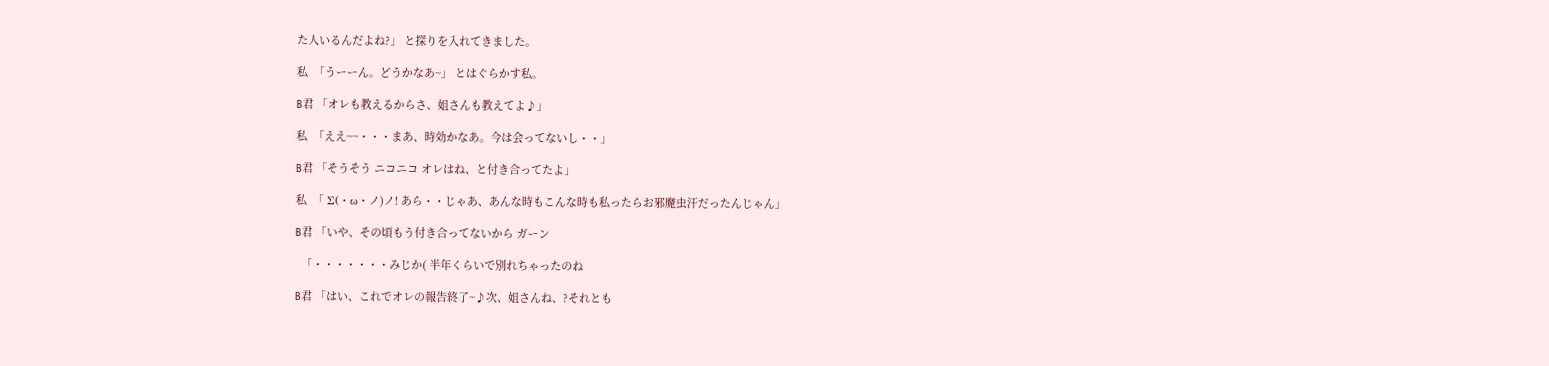た人いるんだよね?」 と探りを入れてきました。

私  「うーーん。どうかなあ~」 とはぐらかす私。

B君 「オレも教えるからさ、姐さんも教えてよ♪」

私  「ええ~~・・・まあ、時効かなあ。今は会ってないし・・」

B君 「そうそう ニコニコ オレはね、と付き合ってたよ」

私  「 Σ(・ω・ノ)ノ! あら・・じゃあ、あんな時もこんな時も私ったらお邪魔虫汗だったんじゃん」

B君 「いや、その頃もう付き合ってないから ガーン

  「・・・・・・・みじか( 半年くらいで別れちゃったのね

B君 「はい、これでオレの報告終了~♪次、姐さんね、?それとも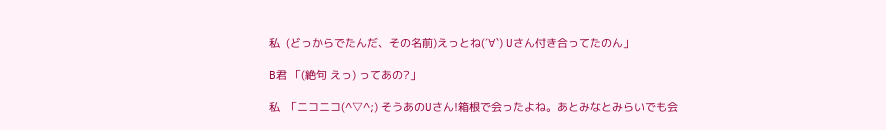私  (どっからでたんだ、その名前)えっとね(´∀`) Uさん付き合ってたのん」

B君 「(絶句 えっ) ってあの?」

私  「ニコニコ(^▽^;) そうあのUさん!箱根で会ったよね。あとみなとみらいでも会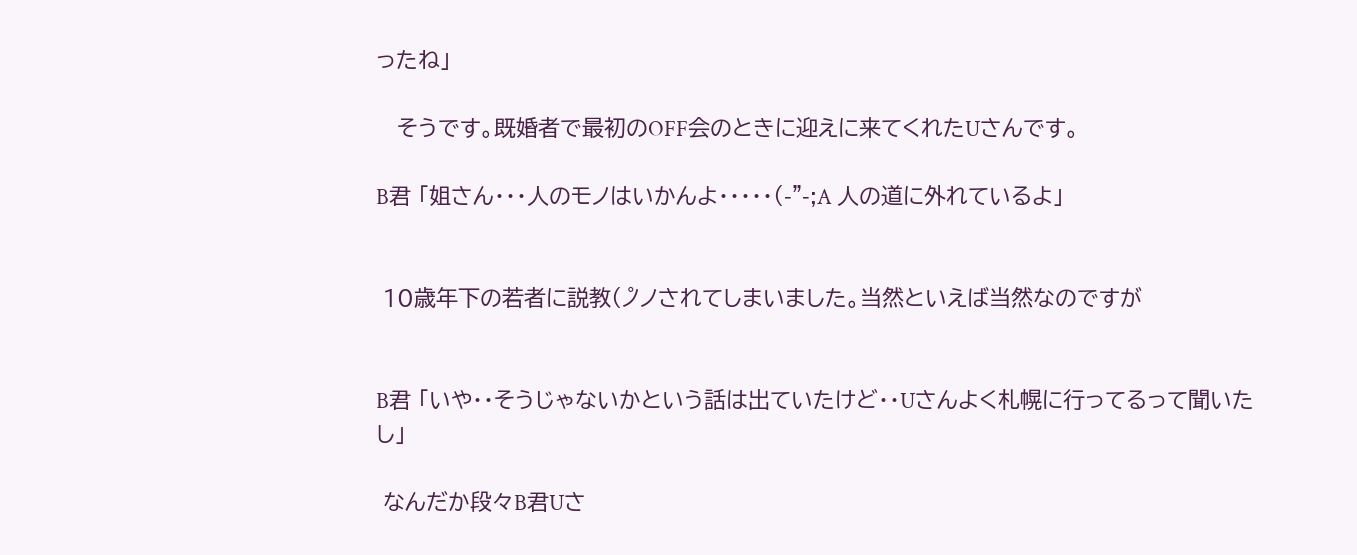ったね」

   そうです。既婚者で最初のOFF会のときに迎えに来てくれたUさんです。

B君 「姐さん・・・人のモノはいかんよ・・・・・(-"-;A 人の道に外れているよ」


 10歳年下の若者に説教(ノ゚ノされてしまいました。当然といえば当然なのですが


B君 「いや・・そうじゃないかという話は出ていたけど・・Uさんよく札幌に行ってるって聞いたし」

 なんだか段々B君Uさ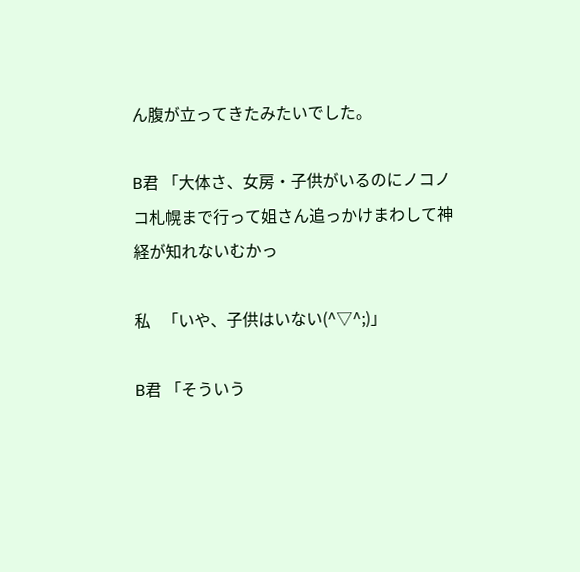ん腹が立ってきたみたいでした。

B君 「大体さ、女房・子供がいるのにノコノコ札幌まで行って姐さん追っかけまわして神経が知れないむかっ

私   「いや、子供はいない(^▽^;)」

B君 「そういう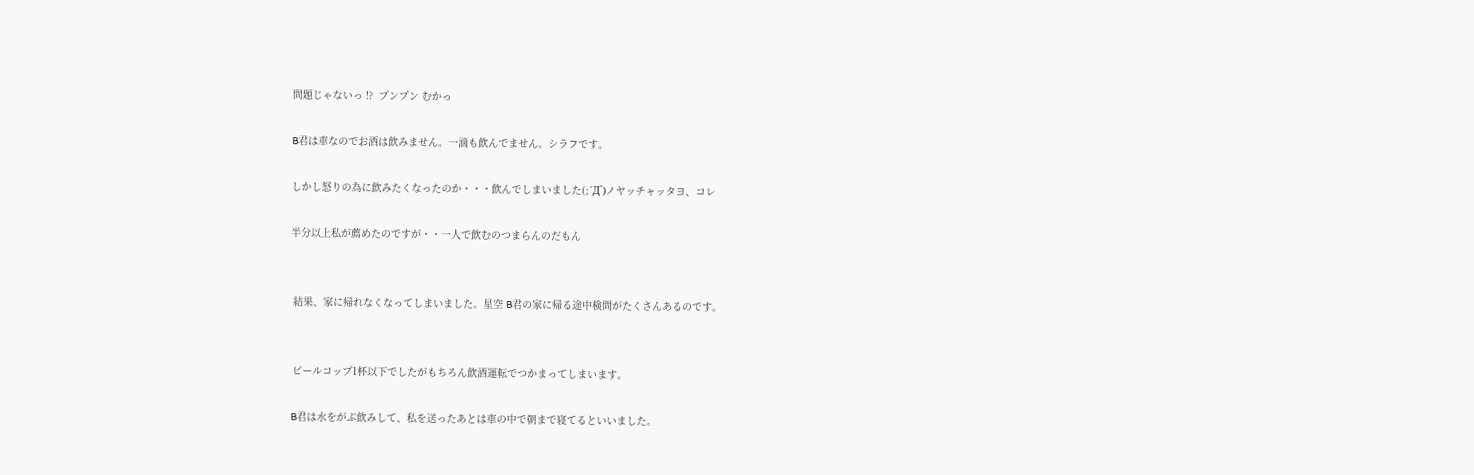問題じゃないっ !?  プンプン むかっ

B君は車なのでお酒は飲みません。一滴も飲んでません。シラフです。

しかし怒りの為に飲みたくなったのか・・・飲んでしまいました(;´Д`)ノヤッチャッタヨ、コレ

半分以上私が薦めたのですが・・一人で飲むのつまらんのだもん


 結果、家に帰れなくなってしまいました。星空 B君の家に帰る途中検問がたくさんあるのです。


 ビールコップ1杯以下でしたがもちろん飲酒運転でつかまってしまいます。

 B君は水をがぶ飲みして、私を送ったあとは車の中で朝まで寝てるといいました。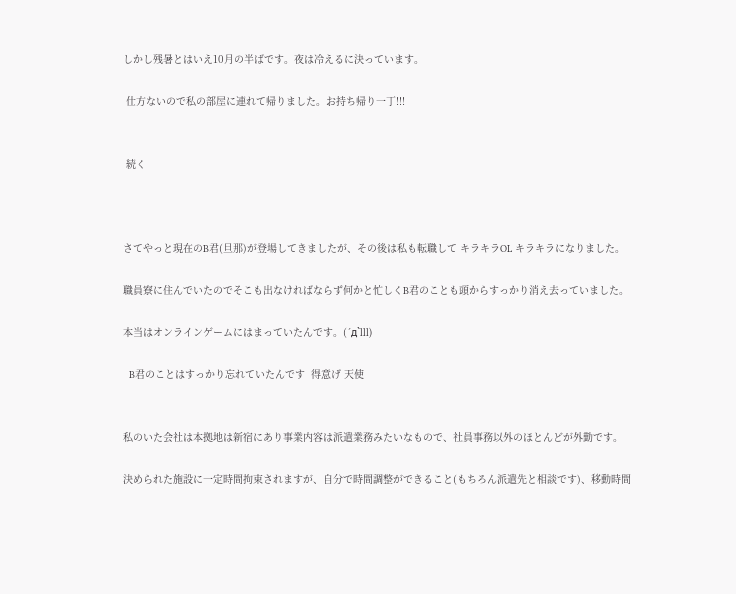しかし残暑とはいえ10月の半ばです。夜は冷えるに決っています。

 仕方ないので私の部屋に連れて帰りました。お持ち帰り一丁!!!


 続く



さてやっと現在のB君(旦那)が登場してきましたが、その後は私も転職して キラキラOL キラキラになりました。

職員寮に住んでいたのでそこも出なければならず何かと忙しくB君のことも頭からすっかり消え去っていました。

本当はオンラインゲームにはまっていたんです。(´д`lll)

  B君のことはすっかり忘れていたんです  得意げ 天使


私のいた会社は本拠地は新宿にあり事業内容は派遣業務みたいなもので、社員事務以外のほとんどが外勤です。

決められた施設に一定時間拘束されますが、自分で時間調整ができること(もちろん派遣先と相談です)、移動時間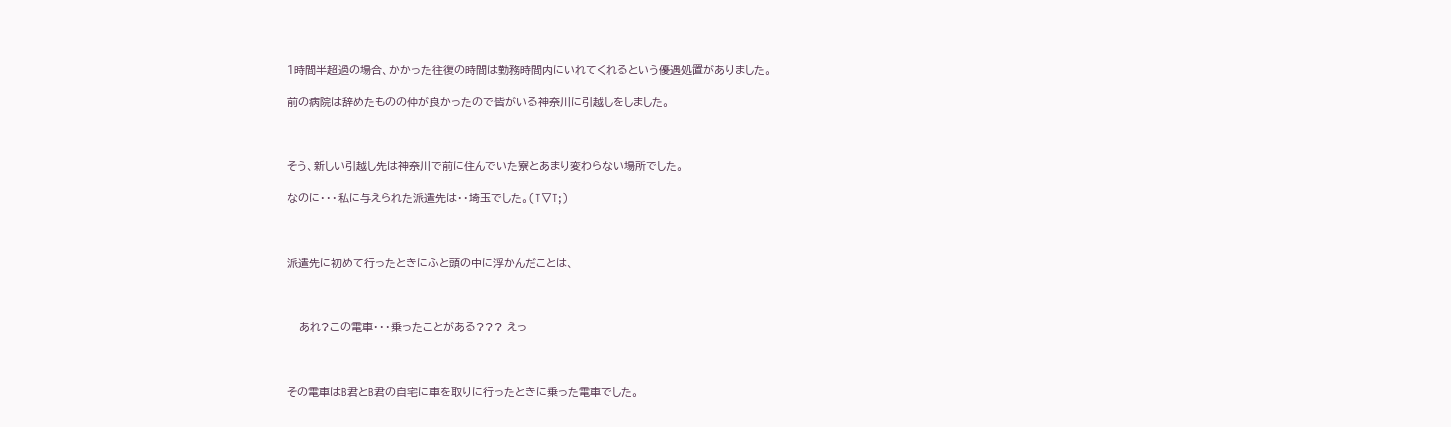1時間半超過の場合、かかった往復の時間は勤務時間内にいれてくれるという優遇処置がありました。

前の病院は辞めたものの仲が良かったので皆がいる神奈川に引越しをしました。



そう、新しい引越し先は神奈川で前に住んでいた寮とあまり変わらない場所でした。

なのに・・・私に与えられた派遣先は・・埼玉でした。(T▽T;)



派遣先に初めて行ったときにふと頭の中に浮かんだことは、



   あれ?この電車・・・乗ったことがある??? えっ



その電車はB君とB君の自宅に車を取りに行ったときに乗った電車でした。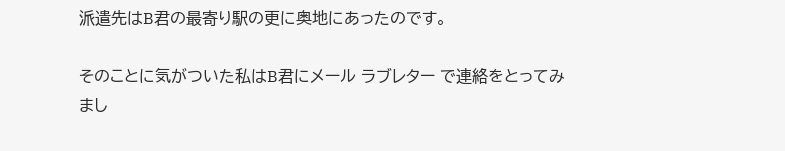派遣先はB君の最寄り駅の更に奥地にあったのです。

そのことに気がついた私はB君にメール ラブレター で連絡をとってみまし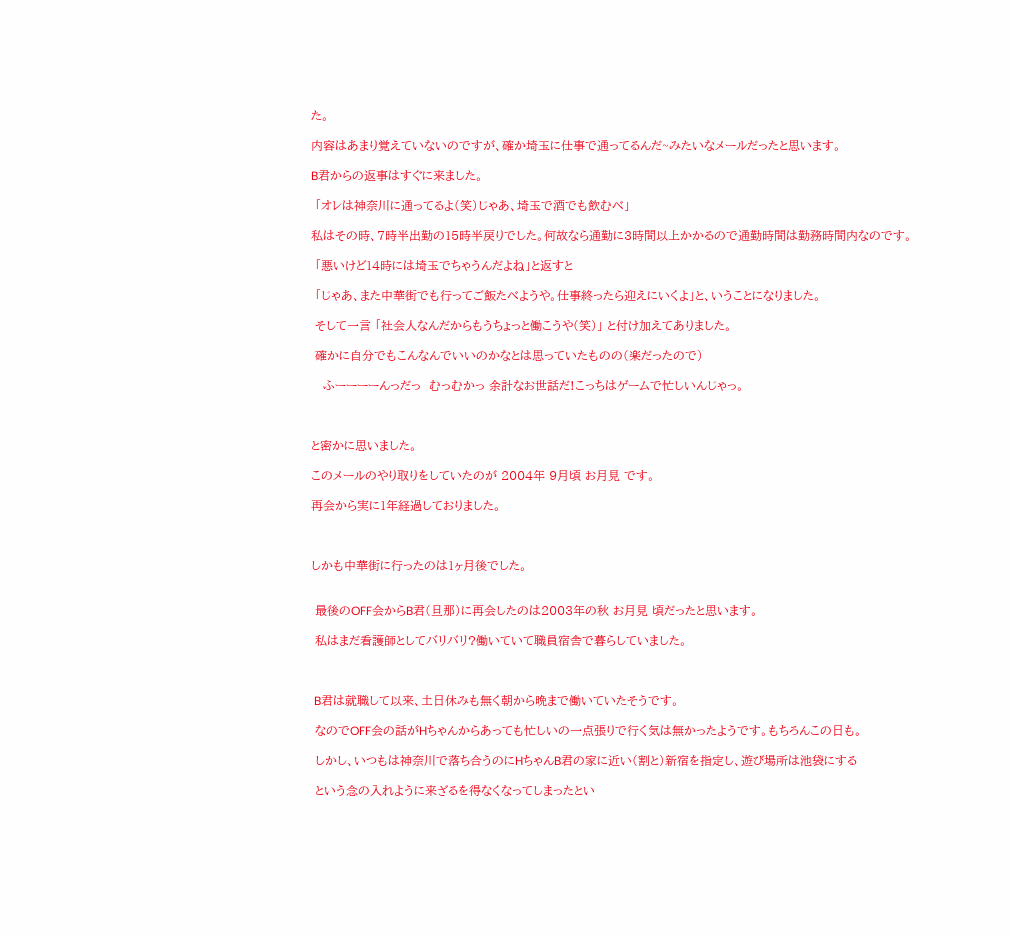た。

内容はあまり覚えていないのですが、確か埼玉に仕事で通ってるんだ~みたいなメールだったと思います。

B君からの返事はすぐに来ました。

 「オレは神奈川に通ってるよ(笑)じゃあ、埼玉で酒でも飲むべ」

私はその時、7時半出勤の15時半戻りでした。何故なら通勤に3時間以上かかるので通勤時間は勤務時間内なのです。

 「悪いけど14時には埼玉でちゃうんだよね」と返すと

 「じゃあ、また中華街でも行ってご飯たべようや。仕事終ったら迎えにいくよ」と、いうことになりました。

 そして一言 「社会人なんだからもうちょっと働こうや(笑)」 と付け加えてありました。

 確かに自分でもこんなんでいいのかなとは思っていたものの(楽だったので)

   ふーーーーんっだっ  むっむかっ 余計なお世話だ!こっちはゲームで忙しいんじゃっ。



と密かに思いました。

このメールのやり取りをしていたのが 2004年 9月頃 お月見 です。

再会から実に1年経過しておりました。



しかも中華街に行ったのは1ヶ月後でした。


 最後のOFF会からB君(旦那)に再会したのは2003年の秋 お月見 頃だったと思います。

 私はまだ看護師としてバリバリ?働いていて職員宿舎で暮らしていました。



 B君は就職して以来、土日休みも無く朝から晩まで働いていたそうです。

 なのでOFF会の話がHちゃんからあっても忙しいの一点張りで行く気は無かったようです。もちろんこの日も。

 しかし、いつもは神奈川で落ち合うのにHちゃんB君の家に近い(割と)新宿を指定し、遊び場所は池袋にする

 という念の入れように来ざるを得なくなってしまったとい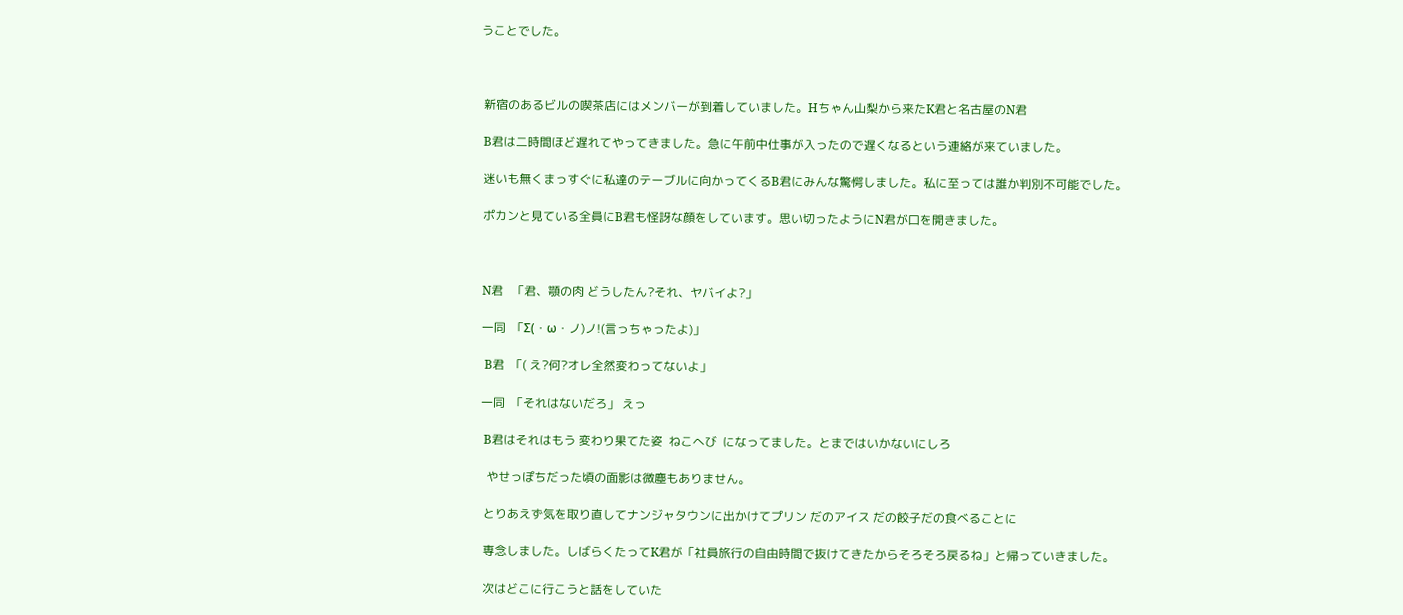うことでした。



 新宿のあるビルの喫茶店にはメンバーが到着していました。Hちゃん山梨から来たK君と名古屋のN君

 B君は二時間ほど遅れてやってきました。急に午前中仕事が入ったので遅くなるという連絡が来ていました。

 迷いも無くまっすぐに私達のテーブルに向かってくるB君にみんな驚愕しました。私に至っては誰か判別不可能でした。

 ポカンと見ている全員にB君も怪訝な顔をしています。思い切ったようにN君が口を開きました。



 N君   「君、顎の肉 どうしたん?それ、ヤバイよ?」

 一同  「Σ(・ω・ノ)ノ!(言っちゃったよ)」

  B君  「( え?何?オレ全然変わってないよ」

 一同  「それはないだろ」 えっ

  B君はそれはもう 変わり果てた姿  ねこへび  になってました。とまではいかないにしろ

   やせっぽちだった頃の面影は微塵もありません。

  とりあえず気を取り直してナンジャタウンに出かけてプリン だのアイス だの餃子だの食べることに

  専念しました。しばらくたってK君が「社員旅行の自由時間で抜けてきたからそろそろ戻るね」と帰っていきました。

  次はどこに行こうと話をしていた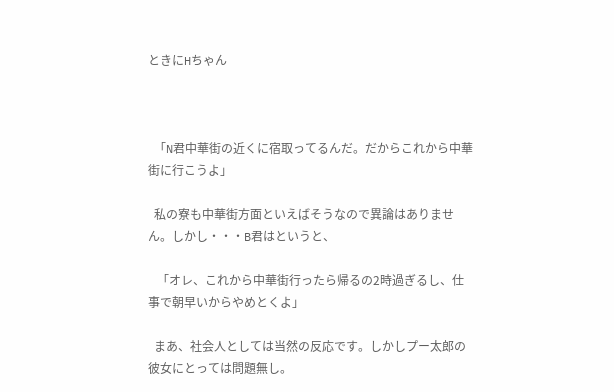ときにHちゃん



  「N君中華街の近くに宿取ってるんだ。だからこれから中華街に行こうよ」

  私の寮も中華街方面といえばそうなので異論はありません。しかし・・・B君はというと、

   「オレ、これから中華街行ったら帰るの2時過ぎるし、仕事で朝早いからやめとくよ」

  まあ、社会人としては当然の反応です。しかしプー太郎の彼女にとっては問題無し。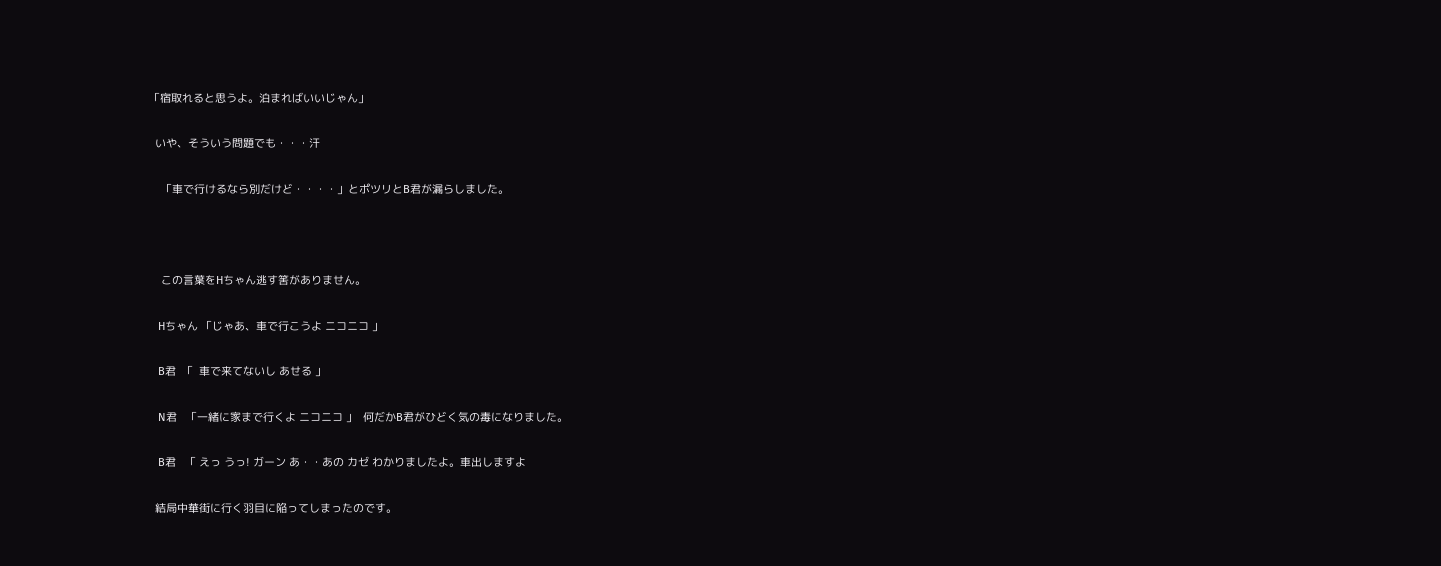「宿取れると思うよ。泊まればいいじゃん」

  いや、そういう問題でも・・・汗

    「車で行けるなら別だけど・・・・」とポツリとB君が漏らしました。



    この言葉をHちゃん逃す筈がありません。

   Hちゃん 「じゃあ、車で行こうよ ニコニコ 」

   B君  「  車で来てないし あせる 」

   N君   「一緒に家まで行くよ ニコニコ 」  何だかB君がひどく気の毒になりました。

   B君   「 えっ うっ! ガーン あ・・あの カゼ わかりましたよ。車出しますよ

  結局中華街に行く羽目に陥ってしまったのです。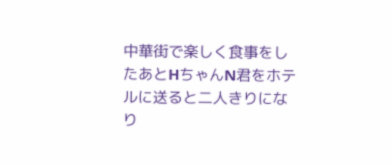中華街で楽しく食事をしたあとHちゃんN君をホテルに送ると二人きりになり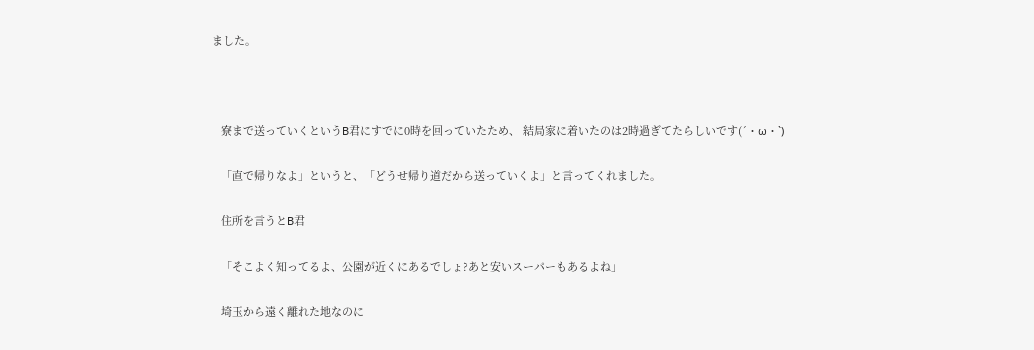ました。



   寮まで送っていくというB君にすでに0時を回っていたため、 結局家に着いたのは2時過ぎてたらしいです(´・ω・`)

   「直で帰りなよ」というと、「どうせ帰り道だから送っていくよ」と言ってくれました。

   住所を言うとB君

   「そこよく知ってるよ、公園が近くにあるでしょ?あと安いスーパーもあるよね」

   埼玉から遠く離れた地なのに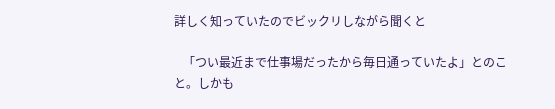詳しく知っていたのでビックリしながら聞くと

   「つい最近まで仕事場だったから毎日通っていたよ」とのこと。しかも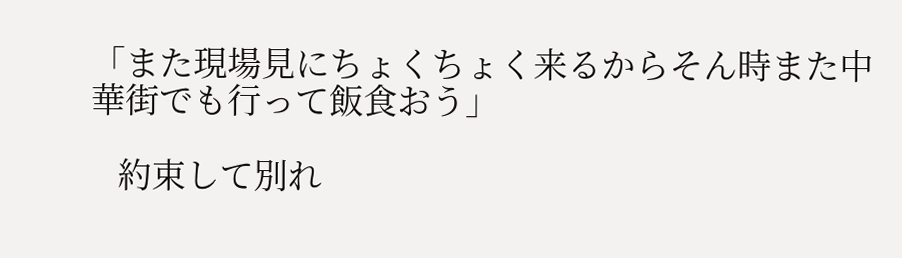「また現場見にちょくちょく来るからそん時また中華街でも行って飯食おう」

   約束して別れ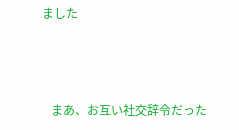ました



   まあ、お互い社交辞令だった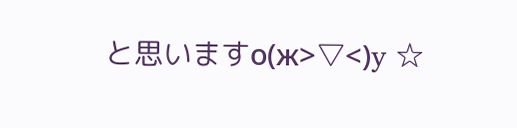と思いますо(ж>▽<)y ☆